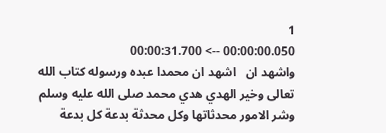1
00:00:00.050 --> 00:00:31.700
واشهد ان   اشهد ان محمدا عبده ورسوله كتاب الله تعالى وخير الهدي هدي محمد صلى الله عليه وسلم وشر الامور محدثاتها وكل محدثة بدعة كل بدعة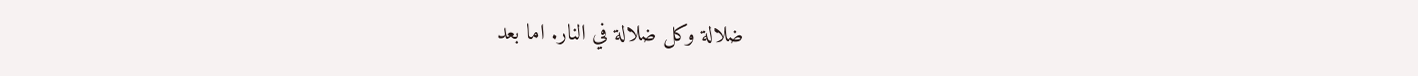ضلالة وكل ضلالة في النار. اما بعد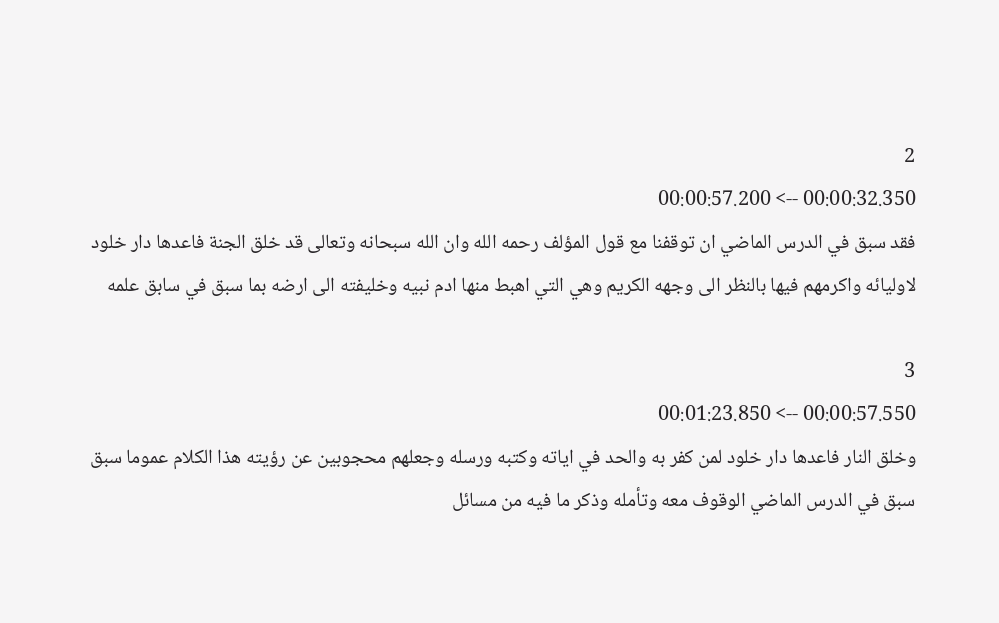2
00:00:32.350 --> 00:00:57.200
فقد سبق في الدرس الماضي ان توقفنا مع قول المؤلف رحمه الله وان الله سبحانه وتعالى قد خلق الجنة فاعدها دار خلود لاوليائه واكرمهم فيها بالنظر الى وجهه الكريم وهي التي اهبط منها ادم نبيه وخليفته الى ارضه بما سبق في سابق علمه

3
00:00:57.550 --> 00:01:23.850
وخلق النار فاعدها دار خلود لمن كفر به والحد في اياته وكتبه ورسله وجعلهم محجوبين عن رؤيته هذا الكلام عموما سبق سبق في الدرس الماضي الوقوف معه وتأمله وذكر ما فيه من مسائل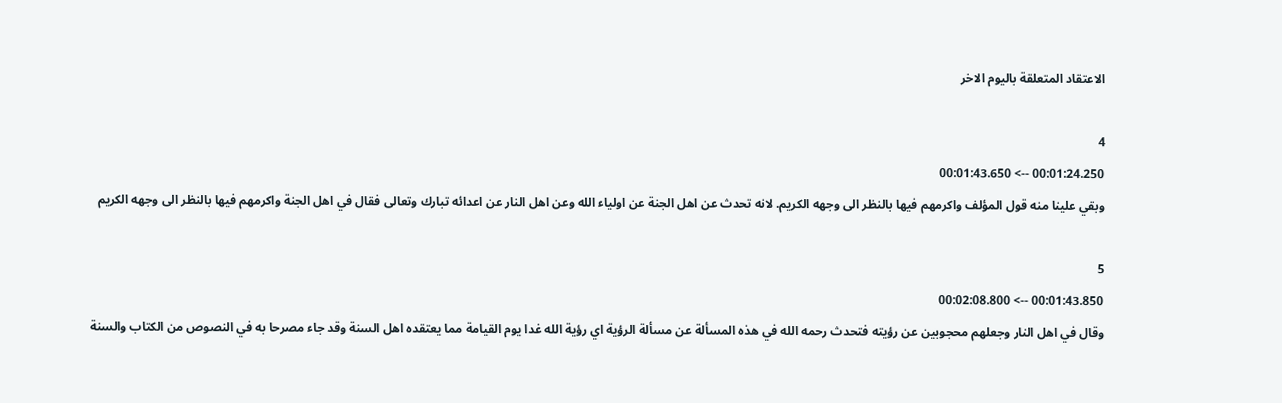الاعتقاد المتعلقة باليوم الاخر

4
00:01:24.250 --> 00:01:43.650
وبقي علينا منه قول المؤلف واكرمهم فيها بالنظر الى وجهه الكريم. لانه تحدث عن اهل الجنة عن اولياء الله وعن اهل النار عن اعدائه تبارك وتعالى فقال في اهل الجنة واكرمهم فيها بالنظر الى وجهه الكريم

5
00:01:43.850 --> 00:02:08.800
وقال في اهل النار وجعلهم محجوبين عن رؤيته فتحدث رحمه الله في هذه المسألة عن مسألة الرؤية اي رؤية الله غدا يوم القيامة مما يعتقده اهل السنة وقد جاء مصرحا به في النصوص من الكتاب والسنة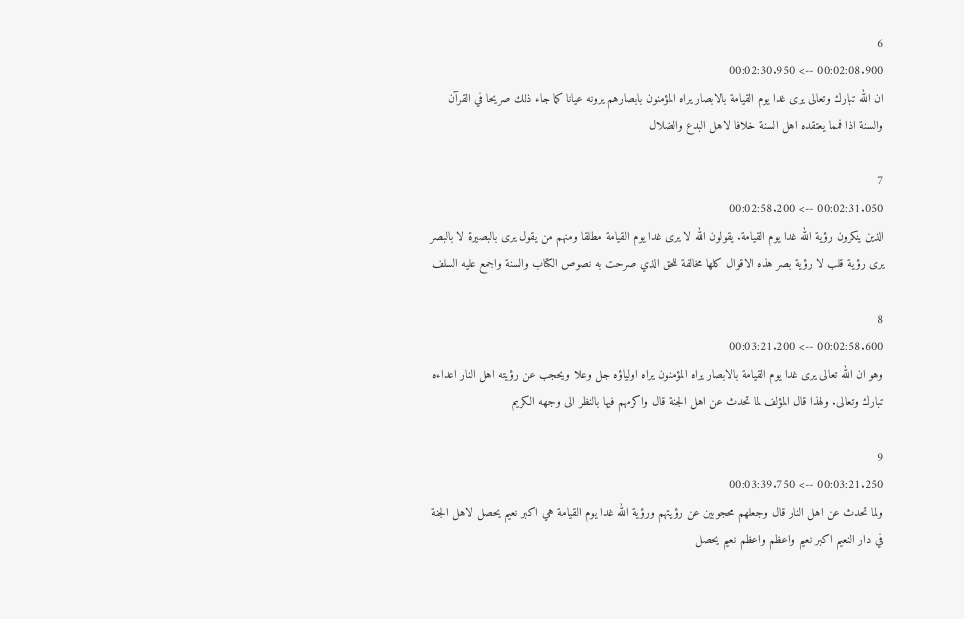6
00:02:08.900 --> 00:02:30.950
ان الله تبارك وتعالى يرى غدا يوم القيامة بالابصار يراه المؤمنون بابصارهم يرونه عيانا كما جاء ذلك صريحا في القرآن والسنة اذا فمما يعتقده اهل السنة خلافا لاهل البدع والضلال

7
00:02:31.050 --> 00:02:58.200
الذين ينكرون رؤية الله غدا يوم القيامة. يقولون الله لا يرى غدا يوم القيامة مطلقا ومنهم من يقول يرى بالبصيرة لا بالبصر يرى رؤية قلب لا رؤية بصر هذه الاقوال كلها مخالفة للحق الذي صرحت به نصوص الكتاب والسنة واجمع عليه السلف

8
00:02:58.600 --> 00:03:21.200
وهو ان الله تعالى يرى غدا يوم القيامة بالابصار يراه المؤمنون يراه اولياؤه جل وعلا ويحجب عن رؤيته اهل النار اعداءه تبارك وتعالى. ولهذا قال المؤلف لما تحدث عن اهل الجنة قال واكرمهم فيها بالنظر الى وجهه الكريم

9
00:03:21.250 --> 00:03:39.750
ولما تحدث عن اهل النار قال وجعلهم محجوبين عن رؤيتهم ورؤية الله غدا يوم القيامة هي اكبر نعيم يحصل لاهل الجنة في دار النعيم اكبر نعيم واعظم واعظم نعيم يحصل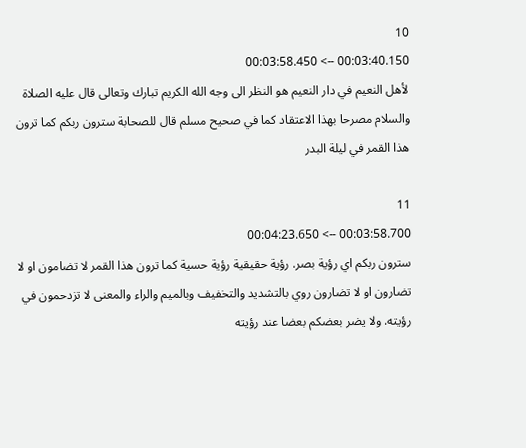10
00:03:40.150 --> 00:03:58.450
لأهل النعيم في دار النعيم هو النظر الى وجه الله الكريم تبارك وتعالى قال عليه الصلاة والسلام مصرحا بهذا الاعتقاد كما في صحيح مسلم قال للصحابة سترون ربكم كما ترون هذا القمر في ليلة البدر

11
00:03:58.700 --> 00:04:23.650
سترون ربكم اي رؤية بصر. رؤية حقيقية رؤية حسية كما ترون هذا القمر لا تضامون او لا تضارون او لا تضارون روي بالتشديد والتخفيف وبالميم والراء والمعنى لا تزدحمون في رؤيته. ولا يضر بعضكم بعضا عند رؤيته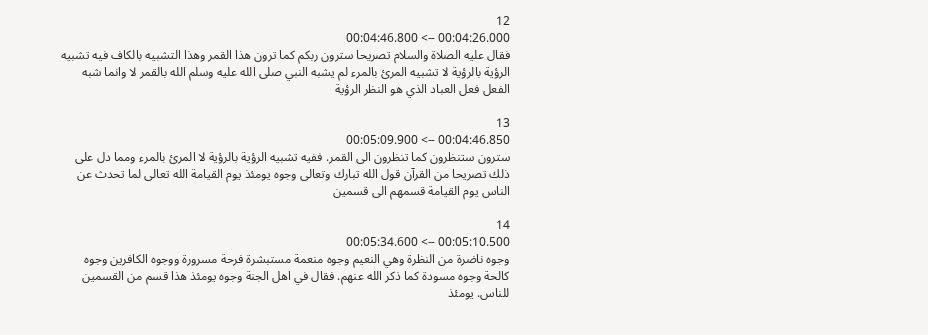12
00:04:26.000 --> 00:04:46.800
فقال عليه الصلاة والسلام تصريحا سترون ربكم كما ترون هذا القمر وهذا التشبيه بالكاف فيه تشبيه الرؤية بالرؤية لا تشبيه المرئ بالمرء لم يشبه النبي صلى الله عليه وسلم الله بالقمر لا وانما شبه الفعل فعل العباد الذي هو النظر الرؤية

13
00:04:46.850 --> 00:05:09.900
سترون ستنظرون كما تنظرون الى القمر. ففيه تشبيه الرؤية بالرؤية لا المرئ بالمرء ومما دل على ذلك تصريحا من القرآن قول الله تبارك وتعالى وجوه يومئذ يوم القيامة الله تعالى لما تحدث عن الناس يوم القيامة قسمهم الى قسمين

14
00:05:10.500 --> 00:05:34.600
وجوه ناضرة من النظرة وهي النعيم وجوه منعمة مستبشرة فرحة مسرورة ووجوه الكافرين وجوه كالحة وجوه مسودة كما ذكر الله عنهم. فقال في اهل الجنة وجوه يومئذ هذا قسم من القسمين للناس. يومئذ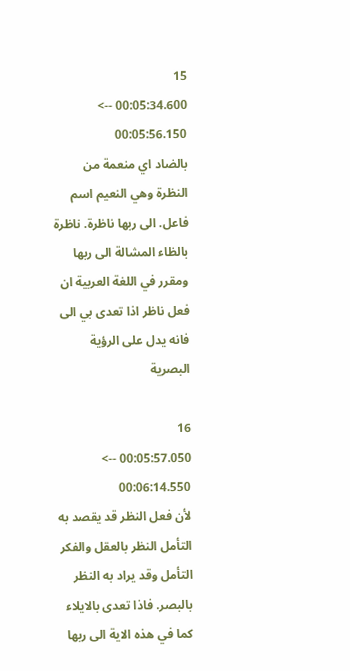15
00:05:34.600 --> 00:05:56.150
بالضاد اي منعمة من النظرة وهي النعيم اسم فاعل. الى ربها ناظرة. ناظرة بالظاء المشالة الى ربها ومقرر في اللغة العربية ان فعل ناظر اذا تعدى بي الى فانه يدل على الرؤية البصرية

16
00:05:57.050 --> 00:06:14.550
لأن فعل النظر قد يقصد به التأمل النظر بالعقل والفكر التأمل وقد يراد به النظر بالبصر. فاذا تعدى بالايلاء كما في هذه الاية الى ربها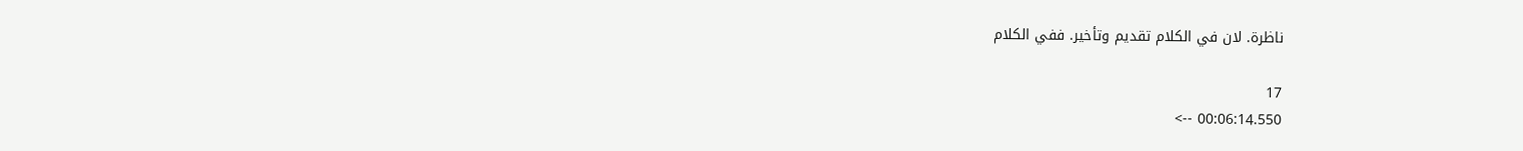ناظرة. لان في الكلام تقديم وتأخير. ففي الكلام

17
00:06:14.550 -->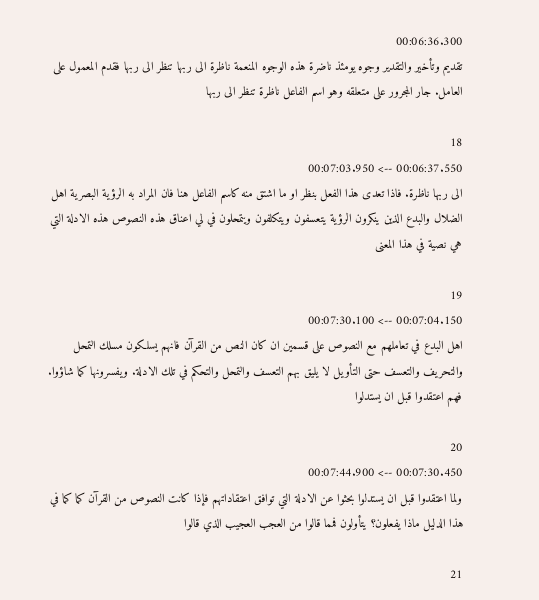00:06:36.300
تقديم وتأخير والتقدير وجوه يومئذ ناضرة هذه الوجوه المنعمة ناظرة الى ربها تنظر الى ربها فقدم المعمول على العامل. جار المجرور على متعلقه وهو اسم الفاعل ناظرة تنظر الى ربها

18
00:06:37.550 --> 00:07:03.950
الى ربها ناظرة. فاذا تعدى هذا الفعل بنظر او ما اشتق منه كاسم الفاعل هنا فان المراد به الرؤية البصرية اهل الضلال والبدع الذين ينكرون الرؤية يتعسفون ويتكلفون ويتمحلون في لي اعناق هذه النصوص هذه الادلة التي هي نصية في هذا المعنى

19
00:07:04.150 --> 00:07:30.100
اهل البدع في تعاملهم مع النصوص على قسمين ان كان النص من القرآن فانهم يسلكون مسلك التمحل والتحريف والتعسف حتى التأويل لا يليق بهم التعسف والتمحل والتحكم في تلك الادلة. ويفسرونها كما شاؤوا. فهم اعتقدوا قبل ان يستدلوا

20
00:07:30.450 --> 00:07:44.900
ولما اعتقدوا قبل ان يستدلوا بحثوا عن الادلة التي توافق اعتقاداتهم فإذا كانت النصوص من القرآن كما كما في هذا الدليل ماذا يفعلون؟ يتأولون فمما قالوا من العجب العجيب الذي قالوا

21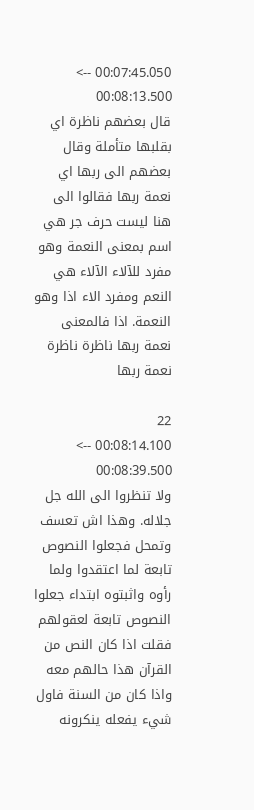00:07:45.050 --> 00:08:13.500
قال بعضهم ناظرة اي بقلبها متأملة وقال بعضهم الى ربها اي نعمة ربها فقالوا الى هنا ليست حرف جر هي اسم بمعنى النعمة وهو مفرد للآلاء الآلاء هي النعم ومفرد الاء اذا وهو النعمة. اذا فالمعنى نعمة ربها ناظرة ناظرة نعمة ربها

22
00:08:14.100 --> 00:08:39.500
ولا تنظروا الى الله جل جلاله. وهذا اش تعسف وتمحل فجعلوا النصوص تابعة لما اعتقدوا ولما رأوه واثبتوه ابتداء جعلوا النصوص تابعة لعقولهم فقلت اذا كان النص من القرآن هذا حالهم معه واذا كان من السنة فاول شيء يفعله ينكرونه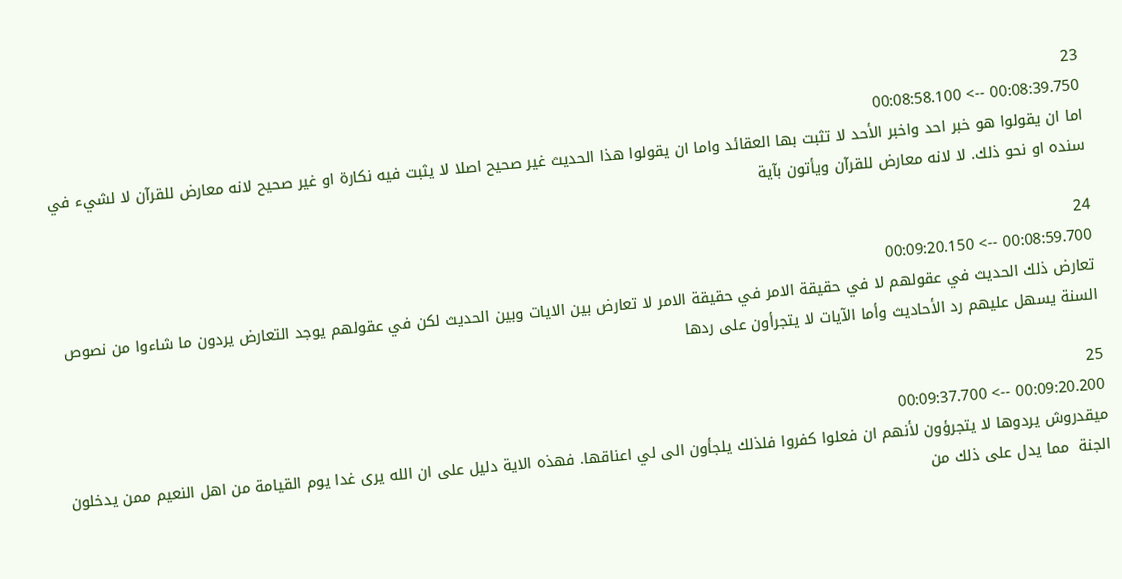23
00:08:39.750 --> 00:08:58.100
اما ان يقولوا هو خبر احد واخبر الأحد لا تثبت بها العقائد واما ان يقولوا هذا الحديث غير صحيح اصلا لا يثبت فيه نكارة او غير صحيح لانه معارض للقرآن لا لشيء في سنده او نحو ذلك. لا لانه معارض للقرآن ويأتون بآية

24
00:08:59.700 --> 00:09:20.150
تعارض ذلك الحديث في عقولهم لا في حقيقة الامر في حقيقة الامر لا تعارض بين الايات وبين الحديث لكن في عقولهم يوجد التعارض يردون ما شاءوا من نصوص السنة يسهل عليهم رد الأحاديث وأما الآيات لا يتجرأون على ردها

25
00:09:20.200 --> 00:09:37.700
ميقدروش يردوها لا يتجرؤون لأنهم ان فعلوا كفروا فلذلك يلجأون الى لي اعناقها. فهذه الاية دليل على ان الله يرى غدا يوم القيامة من اهل النعيم ممن يدخلون الجنة  مما يدل على ذلك من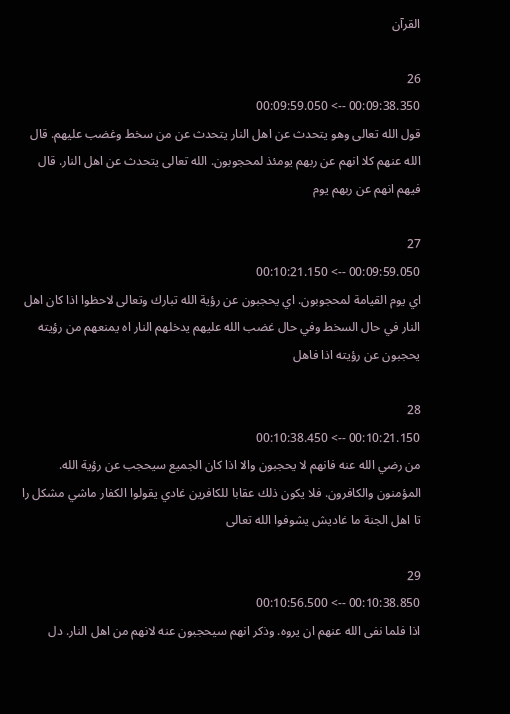القرآن

26
00:09:38.350 --> 00:09:59.050
قول الله تعالى وهو يتحدث عن اهل النار يتحدث عن من سخط وغضب عليهم. قال الله عنهم كلا انهم عن ربهم يومئذ لمحجوبون. الله تعالى يتحدث عن اهل النار. قال فيهم انهم عن ربهم يوم

27
00:09:59.050 --> 00:10:21.150
اي يوم القيامة لمحجوبون. اي يحجبون عن رؤية الله تبارك وتعالى لاحظوا اذا كان اهل النار في حال السخط وفي حال غضب الله عليهم يدخلهم النار اه يمنعهم من رؤيته يحجبون عن رؤيته اذا فاهل

28
00:10:21.150 --> 00:10:38.450
من رضي الله عنه فانهم لا يحجبون والا اذا كان الجميع سيحجب عن رؤية الله. المؤمنون والكافرون. فلا يكون ذلك عقابا للكافرين غادي يقولوا الكفار ماشي مشكل را تا اهل الجنة ما غاديش يشوفوا الله تعالى

29
00:10:38.850 --> 00:10:56.500
اذا فلما نفى الله عنهم ان يروه. وذكر انهم سيحجبون عنه لانهم من اهل النار. دل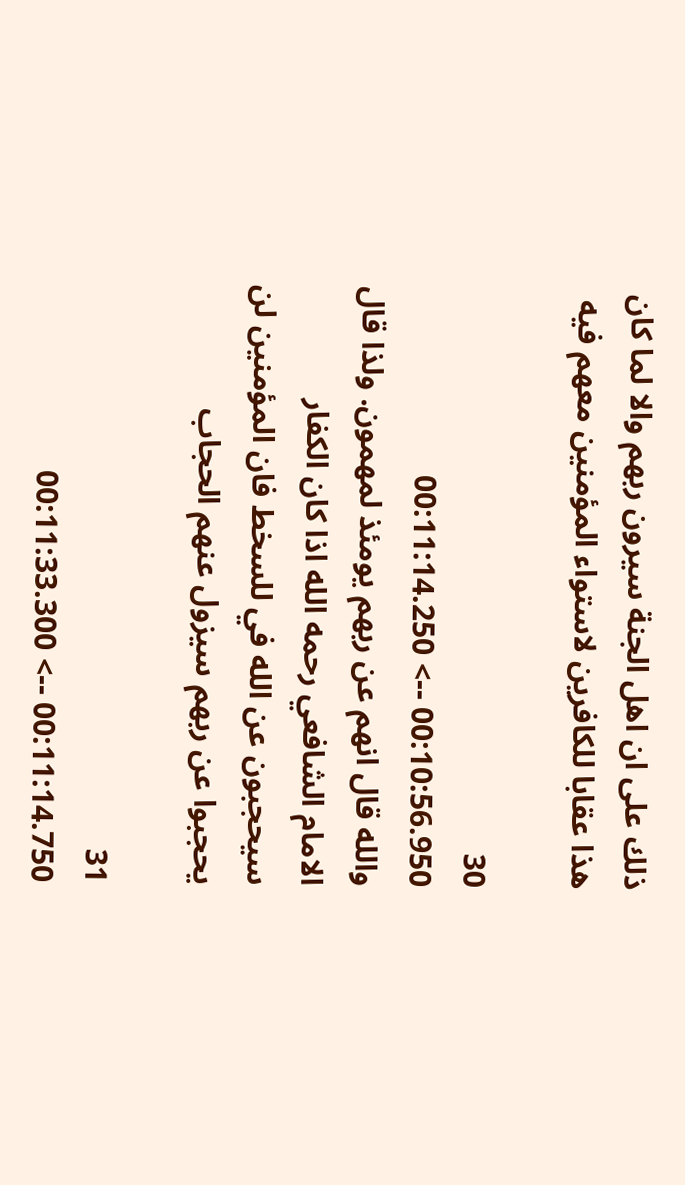ذلك على ان اهل الجنة سيرون ربهم والا لما كان هذا عقابا للكافرين لاستواء المؤمنين معهم فيه

30
00:10:56.950 --> 00:11:14.250
والله قال انهم عن ربهم يومئذ لمهمون. ولذا قال الامام الشافعي رحمه الله اذا كان الكفار سيحجبون عن الله في للسخط فان المؤمنين لن يحجبوا عن ربهم سيزول عنهم الحجاب

31
00:11:14.750 --> 00:11:33.300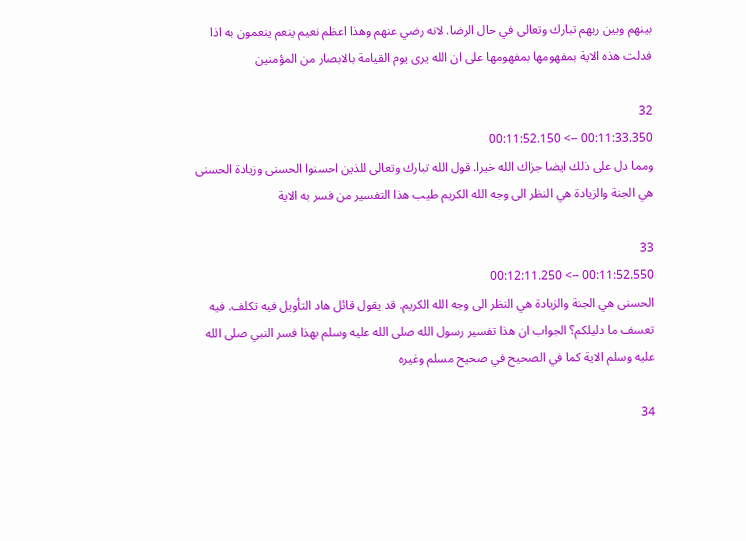بينهم وبين ربهم تبارك وتعالى في حال الرضا. لانه رضي عنهم وهذا اعظم نعيم ينعم ينعمون به اذا فدلت هذه الاية بمفهومها بمفهومها على ان الله يرى يوم القيامة بالابصار من المؤمنين

32
00:11:33.350 --> 00:11:52.150
ومما دل على ذلك ايضا جزاك الله خيرا. قول الله تبارك وتعالى للذين احسنوا الحسنى وزيادة الحسنى هي الجنة والزيادة هي النظر الى وجه الله الكريم طيب هذا التفسير من فسر به الاية

33
00:11:52.550 --> 00:12:11.250
الحسنى هي الجنة والزيادة هي النظر الى وجه الله الكريم. قد يقول قائل هاد التأويل فيه تكلف. فيه تعسف ما دليلكم؟ الجواب ان هذا تفسير رسول الله صلى الله عليه وسلم بهذا فسر النبي صلى الله عليه وسلم الاية كما في الصحيح في صحيح مسلم وغيره

34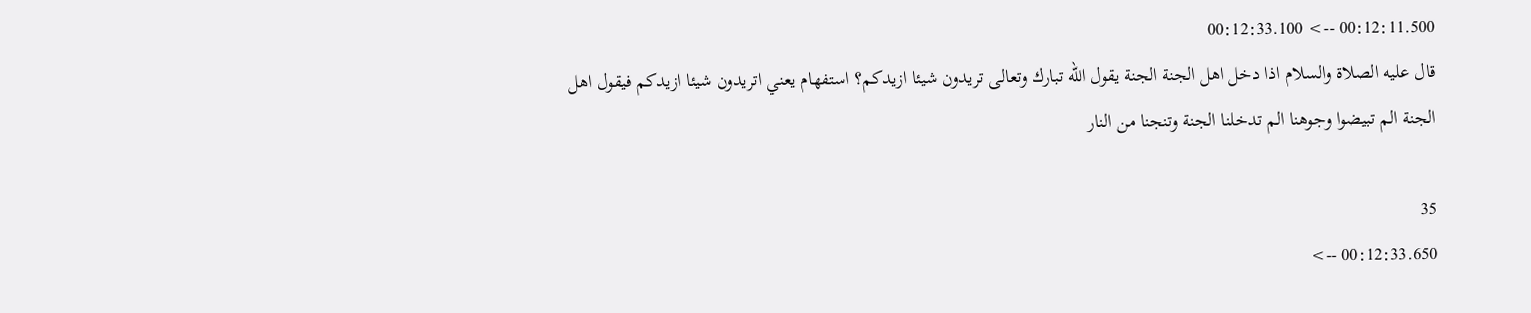00:12:11.500 --> 00:12:33.100
قال عليه الصلاة والسلام اذا دخل اهل الجنة الجنة يقول الله تبارك وتعالى تريدون شيئا ازيدكم؟ استفهام يعني اتريدون شيئا ازيدكم فيقول اهل الجنة الم تبيضوا وجوهنا الم تدخلنا الجنة وتنجنا من النار

35
00:12:33.650 -->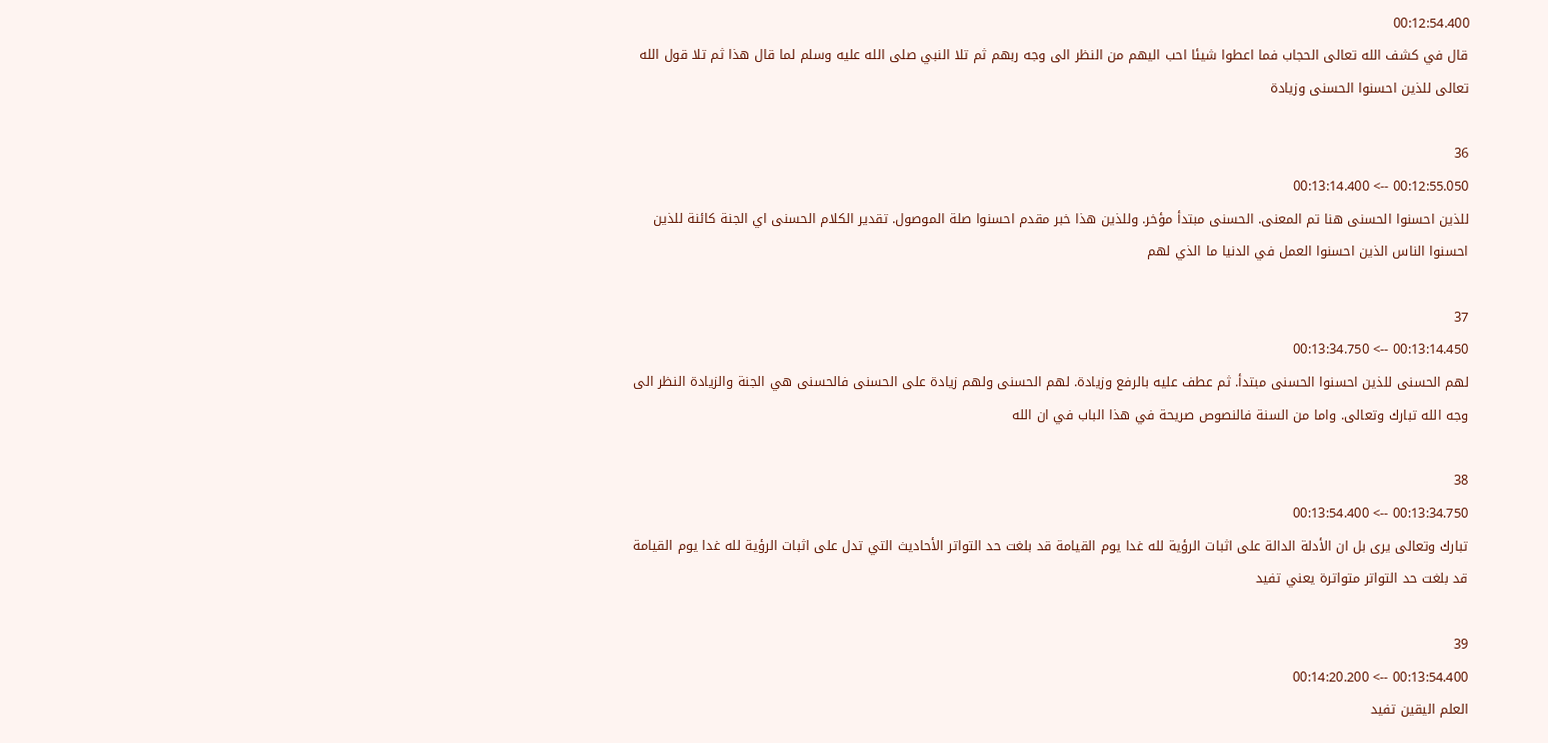00:12:54.400
قال في كشف الله تعالى الحجاب فما اعطوا شيئا احب اليهم من النظر الى وجه ربهم ثم تلا النبي صلى الله عليه وسلم لما قال هذا ثم تلا قول الله تعالى للذين احسنوا الحسنى وزيادة

36
00:12:55.050 --> 00:13:14.400
للذين احسنوا الحسنى هنا تم المعنى. الحسنى مبتدأ مؤخر. وللذين هذا خبر مقدم احسنوا صلة الموصول. تقدير الكلام الحسنى اي الجنة كائنة للذين احسنوا الناس الذين احسنوا العمل في الدنيا ما الذي لهم

37
00:13:14.450 --> 00:13:34.750
لهم الحسنى للذين احسنوا الحسنى مبتدأ. ثم عطف عليه بالرفع وزيادة. لهم الحسنى ولهم زيادة على الحسنى فالحسنى هي الجنة والزيادة النظر الى وجه الله تبارك وتعالى. واما من السنة فالنصوص صريحة في هذا الباب في ان الله

38
00:13:34.750 --> 00:13:54.400
تبارك وتعالى يرى بل ان الأدلة الدالة على اثبات الرؤية لله غدا يوم القيامة قد بلغت حد التواتر الأحاديث التي تدل على اثبات الرؤية لله غدا يوم القيامة قد بلغت حد التواتر متواترة يعني تفيد

39
00:13:54.400 --> 00:14:20.200
العلم اليقين تفيد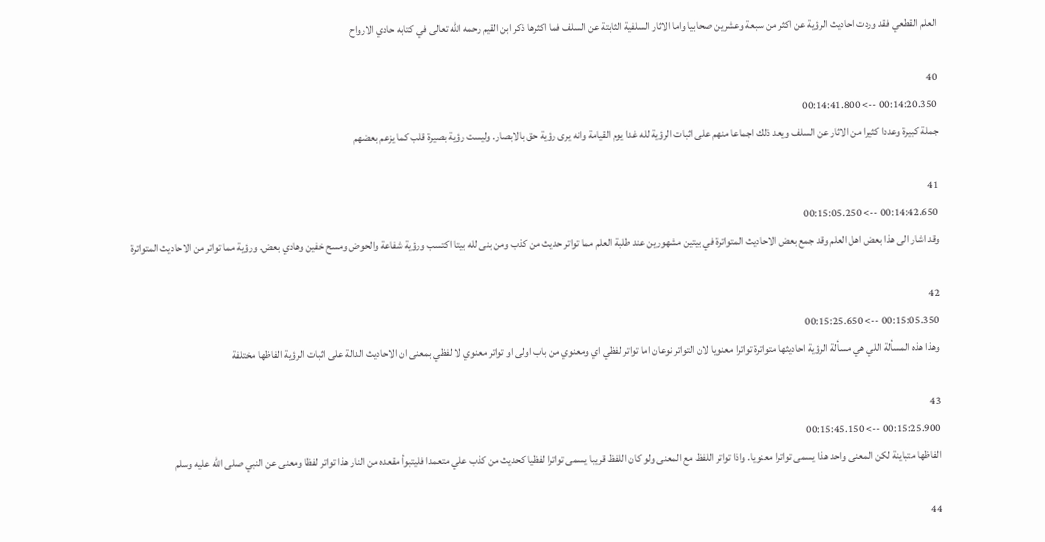العلم القطعي فقد وردت احاديث الرؤية عن اكثر من سبعة وعشرين صحابيا واما الاثار السلفية الثابتة عن السلف فما اكثرها ذكر ابن القيم رحمه الله تعالى في كتابه حادي الارواح

40
00:14:20.350 --> 00:14:41.800
جملة كبيرة وعددا كثيرا من الاثار عن السلف ويعد ذلك اجماعا منهم على اثبات الرؤية لله غدا يوم القيامة وانه يرى رؤية حق بالابصار. وليست رؤية بصيرة قلب كما يزعم بعضهم

41
00:14:42.650 --> 00:15:05.250
وقد اشار الى هذا بعض اهل العلم وقد جمع بعض الاحاديث المتواترة في بيتين مشهورين عند طلبة العلم مما تواتر حديث من كذب ومن بنى لله بيتا اكتسب ورؤية شفاعة والحوض ومسح خفين وهادي بعض. ورؤية مما تواتر من الاحاديث المتواترة

42
00:15:05.350 --> 00:15:25.650
وهذا هذه المسألة اللي هي مسألة الرؤية احاديثها متواترة تواترا معنويا لان التواتر نوعان اما تواتر لفظي اي ومعنوي من باب اولى او تواتر معنوي لا لفظي بمعنى ان الاحاديث الدالة على اثبات الرؤية الفاظها مختلفة

43
00:15:25.900 --> 00:15:45.150
الفاظها متباينة لكن المعنى واحد هذا يسمى تواترا معنويا. واذا تواتر اللفظ مع المعنى ولو كان اللفظ قريبا يسمى تواترا لفظيا كحديث من كذب علي متعمدا فليتبوأ مقعده من النار هذا تواتر لفظا ومعنى عن النبي صلى الله عليه وسلم

44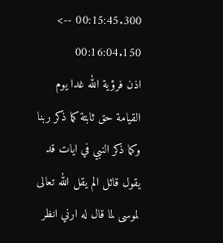00:15:45.300 --> 00:16:04.150
اذن فرؤية الله غدا يوم القيامة حق ثابتة كما ذكر ربنا وكما ذكر النبي في ايات قد يقول قائل الم يقل الله تعالى لموسى لما قال له ارني انظر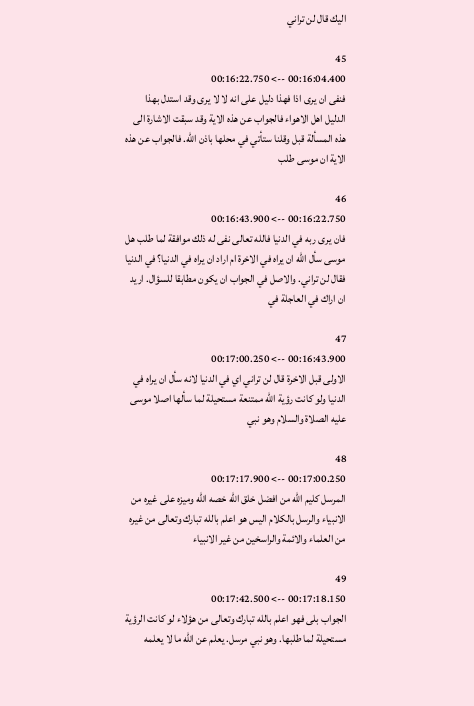اليك قال لن تراني

45
00:16:04.400 --> 00:16:22.750
فنفى ان يرى اذا فهذا دليل على انه لا لا يرى وقد استدل بهذا الدليل اهل الاهواء فالجواب عن هذه الاية وقد سبقت الاشارة الى هذه المسألة قبل وقلنا ستأتي في محلها باذن الله. فالجواب عن هذه الاية ان موسى طلب

46
00:16:22.750 --> 00:16:43.900
فان يرى ربه في الدنيا فالله تعالى نفى له ذلك موافقة لما طلب هل موسى سأل الله ان يراه في الاخرة ام اراد ان يراه في الدنيا؟ في الدنيا فقال لن تراني. والاصل في الجواب ان يكون مطابقا للسؤال. اريد ان اراك في العاجلة في

47
00:16:43.900 --> 00:17:00.250
الاولى قبل الاخرة قال لن تراني اي في الدنيا لانه سأل ان يراه في الدنيا ولو كانت رؤية الله ممتنعة مستحيلة لما سألها اصلا موسى عليه الصلاة والسلام وهو نبي

48
00:17:00.250 --> 00:17:17.900
المرسل كليم الله من افضل خلق الله خصه الله وميزه على غيره من الانبياء والرسل بالكلام اليس هو اعلم بالله تبارك وتعالى من غيره من العلماء والائمة والراسخين من غير الانبياء

49
00:17:18.150 --> 00:17:42.500
الجواب بلى فهو اعلم بالله تبارك وتعالى من هؤلاء لو كانت الرؤية مستحيلة لما طلبها. وهو نبي مرسل. يعلم عن الله ما لا يعلمه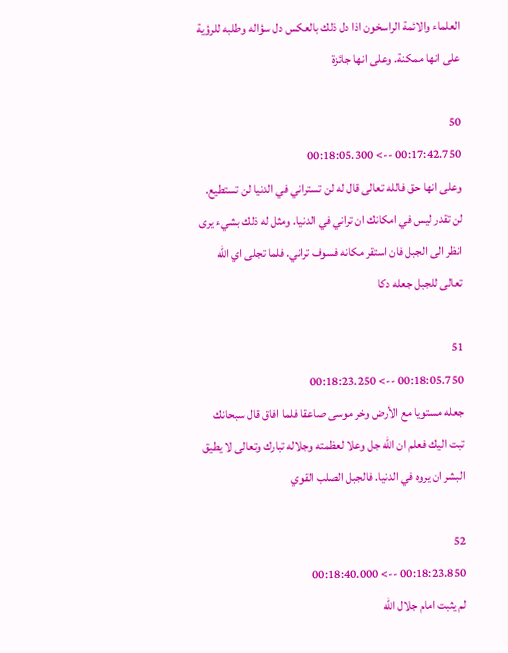العلماء والائمة الراسخون اذا دل ذلك بالعكس دل سؤاله وطلبه للرؤية على انها ممكنة. وعلى انها جائزة

50
00:17:42.750 --> 00:18:05.300
وعلى انها حق فالله تعالى قال له لن تستراني في الدنيا لن تستطيع. لن تقدر ليس في امكانك ان تراني في الدنيا. ومثل له ذلك بشيء يرى انظر الى الجبل فان استقر مكانه فسوف تراني. فلما تجلى اي الله تعالى للجبل جعله دكا

51
00:18:05.750 --> 00:18:23.250
جعله مستويا مع الأرض وخر موسى صاعقا فلما افاق قال سبحانك تبت اليك فعلم ان الله جل وعلا لعظمته وجلاله تبارك وتعالى لا يطيق البشر ان يروه في الدنيا. فالجبل الصلب القوي

52
00:18:23.850 --> 00:18:40.000
لم يثبت امام جلال الله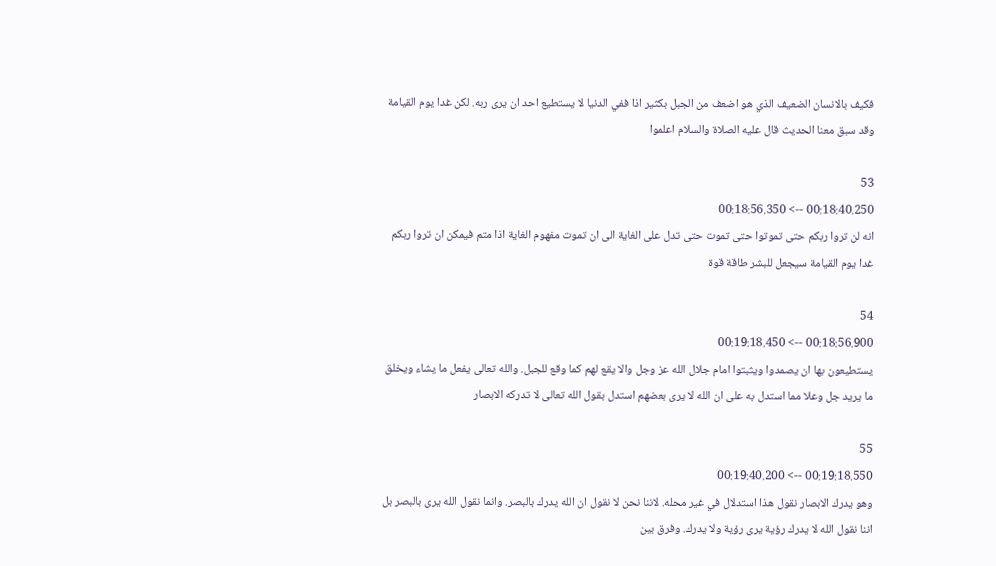فكيف بالانسان الضعيف الذي هو اضعف من الجبل بكثير اذا ففي الدنيا لا يستطيع احد ان يرى ربه. لكن غدا يوم القيامة وقد سبق معنا الحديث قال عليه الصلاة والسلام اعلموا

53
00:18:40.250 --> 00:18:56.350
انه لن تروا ربكم حتى تموتوا حتى تموت حتى تدل على الغاية الى ان تموت مفهوم الغاية اذا متم فيمكن ان تروا ربكم غدا يوم القيامة سيجعل للبشر طاقة قوة

54
00:18:56.900 --> 00:19:18.450
يستطيعون بها ان يصمدوا ويثبتوا امام جلال الله عز وجل والا يقع لهم كما وقع للجبل. والله تعالى يفعل ما يشاء ويخلق ما يريد جل وعلا مما استدل به على ان الله لا يرى بعضهم استدل بقول الله تعالى لا تدركه الابصار

55
00:19:18.550 --> 00:19:40.200
وهو يدرك الابصار نقول هذا استدلال في غير محله. لاننا نحن لا نقول ان الله يدرك بالبصر. وانما نقول الله يرى بالبصر بل اننا نقول الله لا يدرك رؤية يرى رؤية ولا يدرك. وفرق بين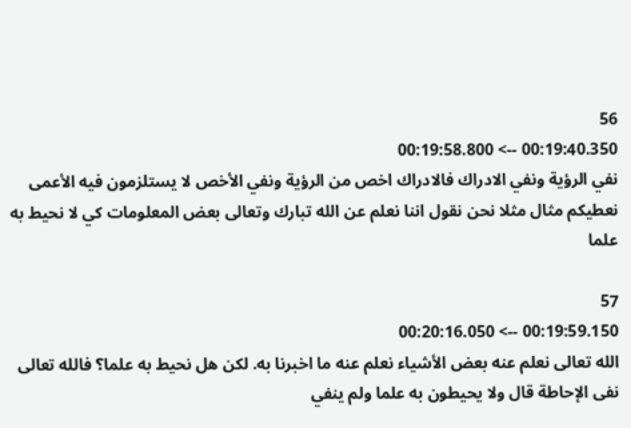56
00:19:40.350 --> 00:19:58.800
نفي الرؤية ونفي الادراك فالادراك اخص من الرؤية ونفي الأخص لا يستلزمون فيه الأعمى نعطيكم مثال مثلا نحن نقول اننا نعلم عن الله تبارك وتعالى بعض المعلومات كي لا نحيط به علما

57
00:19:59.150 --> 00:20:16.050
الله تعالى نعلم عنه بعض الأشياء نعلم عنه ما اخبرنا به. لكن هل نحيط به علما؟ فالله تعالى نفى الإحاطة قال ولا يحيطون به علما ولم ينفي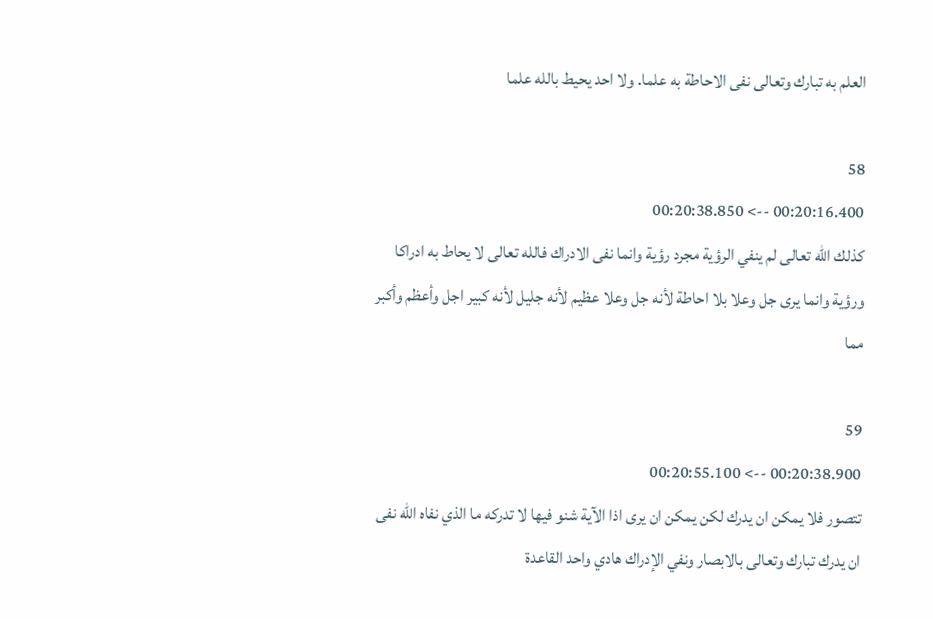العلم به تبارك وتعالى نفى الاحاطة به علما. ولا احد يحيط بالله علما

58
00:20:16.400 --> 00:20:38.850
كذلك الله تعالى لم ينفي الرؤية مجرد رؤية وانما نفى الادراك فالله تعالى لا يحاط به ادراكا ورؤية وانما يرى جل وعلا بلا احاطة لأنه جل وعلا عظيم لأنه جليل لأنه كبير اجل وأعظم وأكبر مما

59
00:20:38.900 --> 00:20:55.100
تتصور فلا يمكن ان يدرك لكن يمكن ان يرى اذا الآية شنو فيها لا تدركه ما الذي نفاه الله نفى ان يدرك تبارك وتعالى بالابصار ونفي الإدراك هادي واحد القاعدة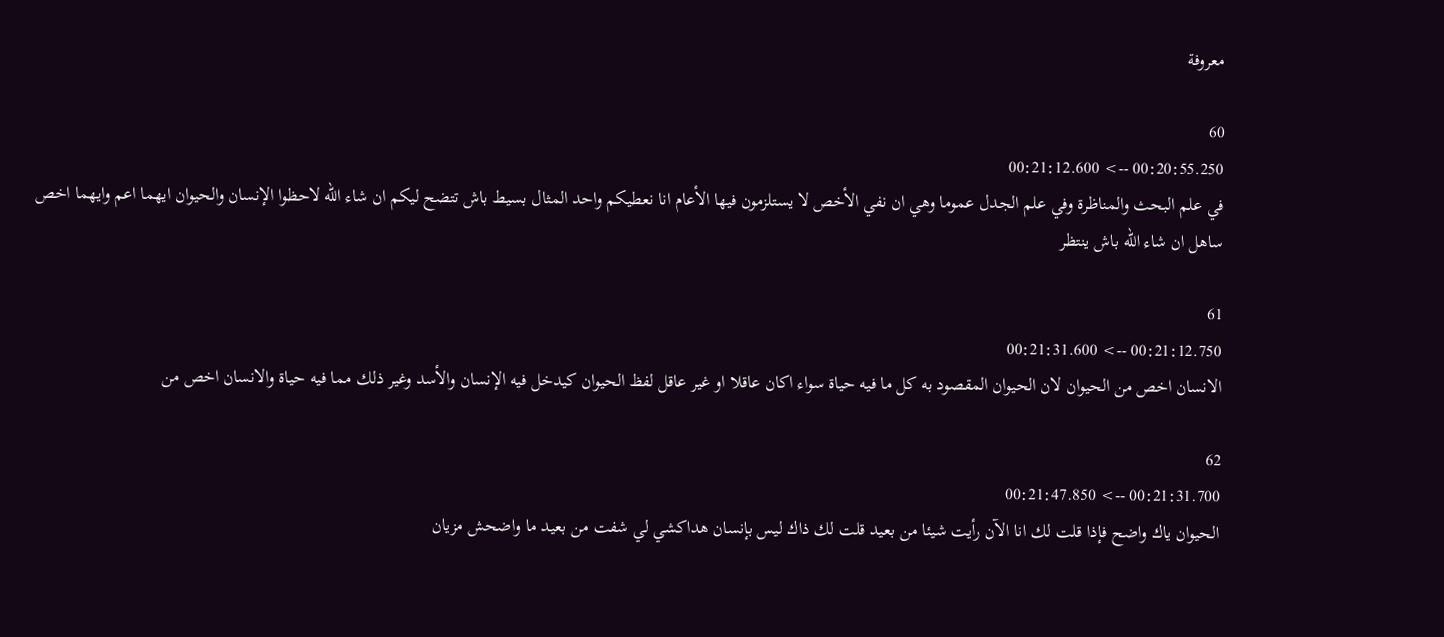معروفة

60
00:20:55.250 --> 00:21:12.600
في علم البحث والمناظرة وفي علم الجدل عموما وهي ان نفي الأخص لا يستلزمون فيها الأعام انا نعطيكم واحد المثال بسيط باش تتضح ليكم ان شاء الله لاحظوا الإنسان والحيوان ايهما اعم وايهما اخص ساهل ان شاء الله باش ينتظر

61
00:21:12.750 --> 00:21:31.600
الانسان اخص من الحيوان لان الحيوان المقصود به كل ما فيه حياة سواء اكان عاقلا او غير عاقل لفظ الحيوان كيدخل فيه الإنسان والأسد وغير ذلك مما فيه حياة والانسان اخص من

62
00:21:31.700 --> 00:21:47.850
الحيوان ياك واضح فإذا قلت لك انا الآن رأيت شيئا من بعيد قلت لك ذاك ليس بإنسان هداكشي لي شفت من بعيد ما واضحش مزيان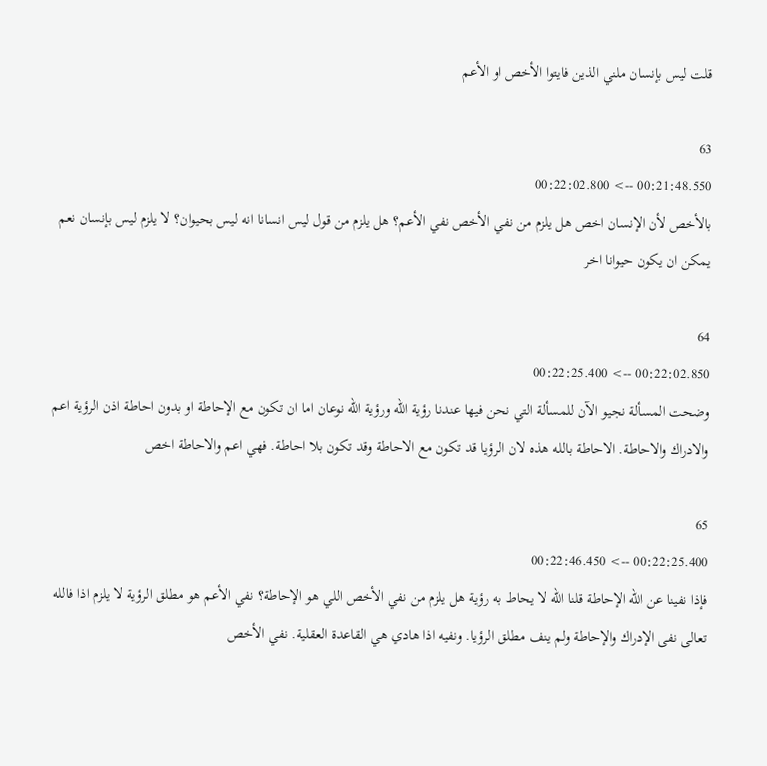قلت ليس بإنسان ملني الذين فايتوا الأخص او الأعم

63
00:21:48.550 --> 00:22:02.800
بالأخص لأن الإنسان اخص هل يلزم من نفي الأخص نفي الأعم؟ هل يلزم من قول ليس انسانا انه ليس بحيوان؟ لا يلزم ليس بإنسان نعم يمكن ان يكون حيوانا اخر

64
00:22:02.850 --> 00:22:25.400
وضحت المسألة نجيو الآن للمسألة التي نحن فيها عندنا رؤية الله ورؤية الله نوعان اما ان تكون مع الإحاطة او بدون احاطة اذن الرؤية اعم والادراك والاحاطة. الاحاطة بالله هذه لان الرؤيا قد تكون مع الاحاطة وقد تكون بلا احاطة. فهي اعم والاحاطة اخص

65
00:22:25.400 --> 00:22:46.450
فإذا نفينا عن الله الإحاطة قلنا الله لا يحاط به رؤية هل يلزم من نفي الأخص اللي هو الإحاطة؟ نفي الأعم هو مطلق الرؤية لا يلزم اذا فالله تعالى نفى الإدراك والإحاطة ولم ينف مطلق الرؤيا. ونفيه اذا هادي هي القاعدة العقلية. نفي الأخص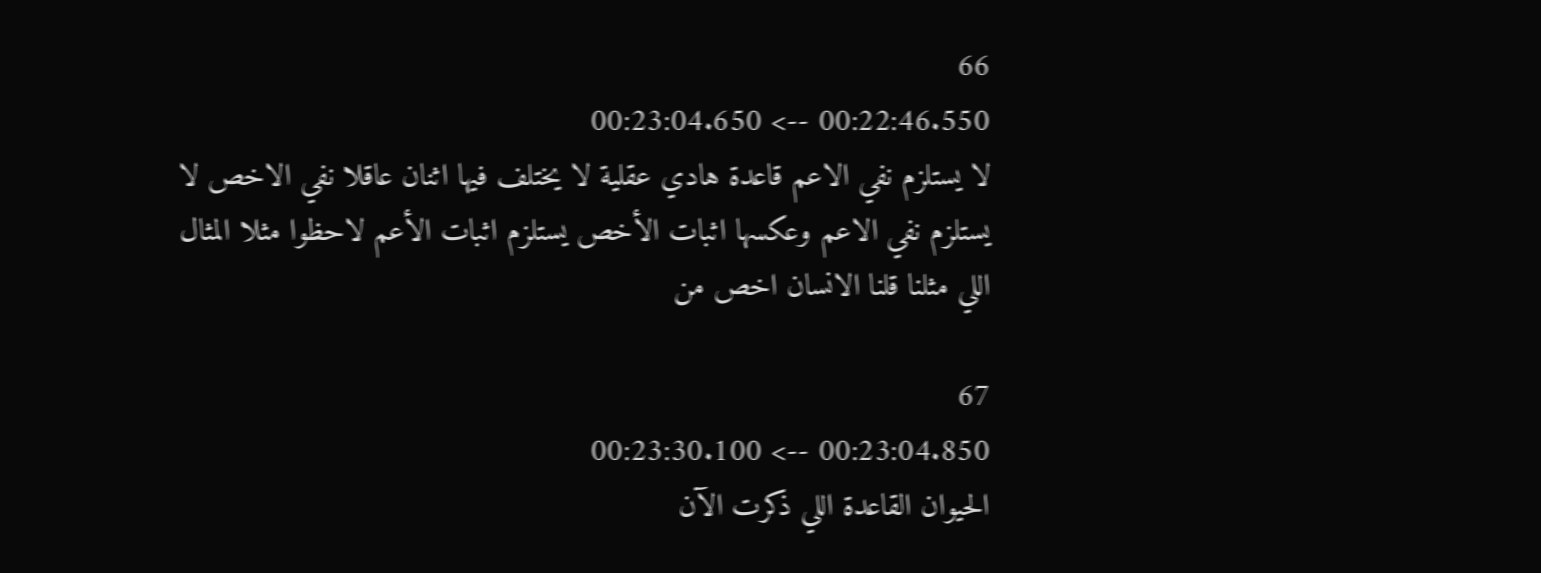66
00:22:46.550 --> 00:23:04.650
لا يستلزم نفي الاعم قاعدة هادي عقلية لا يختلف فيها اثنان عاقلا نفي الاخص لا يستلزم نفي الاعم وعكسها اثبات الأخص يستلزم اثبات الأعم لاحظوا مثلا المثال اللي مثلنا قلنا الانسان اخص من

67
00:23:04.850 --> 00:23:30.100
الحيوان القاعدة اللي ذكرت الآن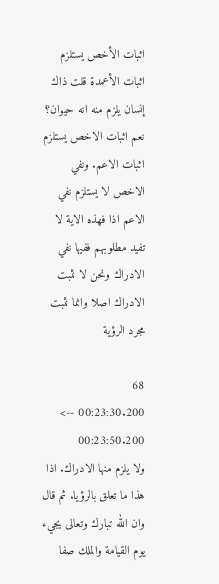اثبات الأخص يستلزم اثبات الأعمدة قلت ذاك إنسان يلزم منه انه حيوان؟ نعم اثبات الاخص يستلزم اثبات الاعم. ونفي الاخص لا يستلزم نفي الاعم اذا فهذه الاية لا تفيد مطلوبهم ففيها نفي الادراك ونحن لا نثبت الادراك اصلا وانما نثبت مجرد الرؤية

68
00:23:30.200 --> 00:23:50.200
ولا يلزم منها الادراك. اذا هذا ما تعلق بالرؤيا. ثم قال وان الله تبارك وتعالى يجيء يوم القيامة والملك صفا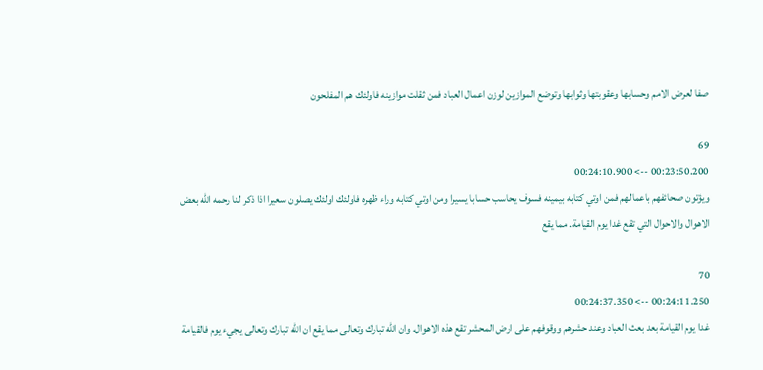صفا لعرض الامم وحسابها وعقوبتها وثوابها وتوضع الموازين لوزن اعمال العباد فمن ثقلت موازينه فاولئك هم المفلحون

69
00:23:50.200 --> 00:24:10.900
ويؤتون صحائفهم باعمالهم فمن اوتي كتابه بيمينه فسوف يحاسب حسابا يسيرا ومن اوتي كتابه وراء ظهره فاولئك اولئك يصلون سعيرا اذا ذكر لنا رحمه الله بعض الاهوال والاحوال التي تقع غدا يوم القيامة. مما يقع

70
00:24:11.250 --> 00:24:37.350
غدا يوم القيامة بعد بعث العباد وعند حشرهم ووقوفهم على ارض المحشر تقع هذه الاهوال. وان الله تبارك وتعالى مما يقع ان الله تبارك وتعالى يجيء يوم فالقيامة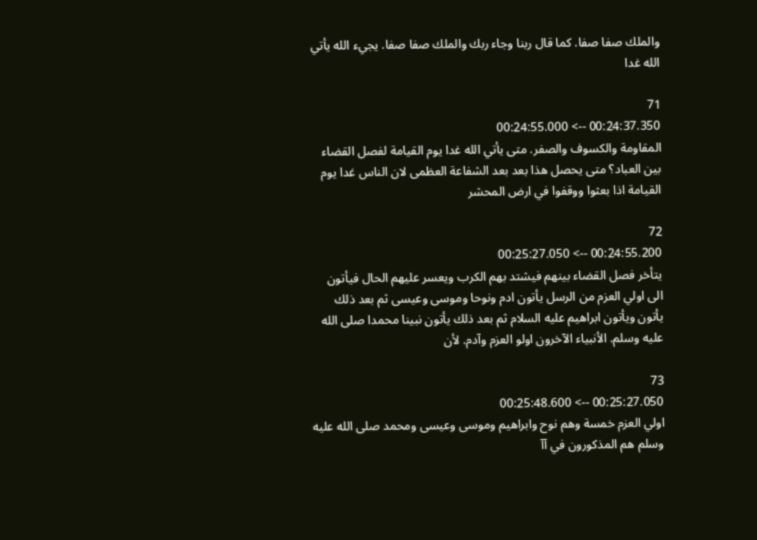والملك صفا صفا. كما قال ربنا وجاء ربك والملك صفا صفا. يجيء الله يأتي الله غدا

71
00:24:37.350 --> 00:24:55.000
المقاومة والكسوف والصفر. متى يأتي الله غدا يوم القيامة لفصل القضاء بين العباد؟ متى يحصل هذا بعد بعد الشفاعة العظمى لان الناس غدا يوم القيامة اذا بعثوا ووقفوا في ارض المحشر

72
00:24:55.200 --> 00:25:27.050
يتأخر فصل القضاء بينهم فيشتد بهم الكرب ويعسر عليهم الحال فيأتون الى اولي العزم من الرسل يأتون ادم ونوحا وموسى وعيسى ثم بعد ذلك يأتون ويأتون ابراهيم عليه السلام ثم بعد ذلك يأتون نبينا محمدا صلى الله عليه وسلم. الأنبياء الآخرون اولو العزم وآدم. لأن

73
00:25:27.050 --> 00:25:48.600
اولي العزم خمسة وهم نوح وابراهيم وموسى وعيسى ومحمد صلى الله عليه وسلم هم المذكورون في آآ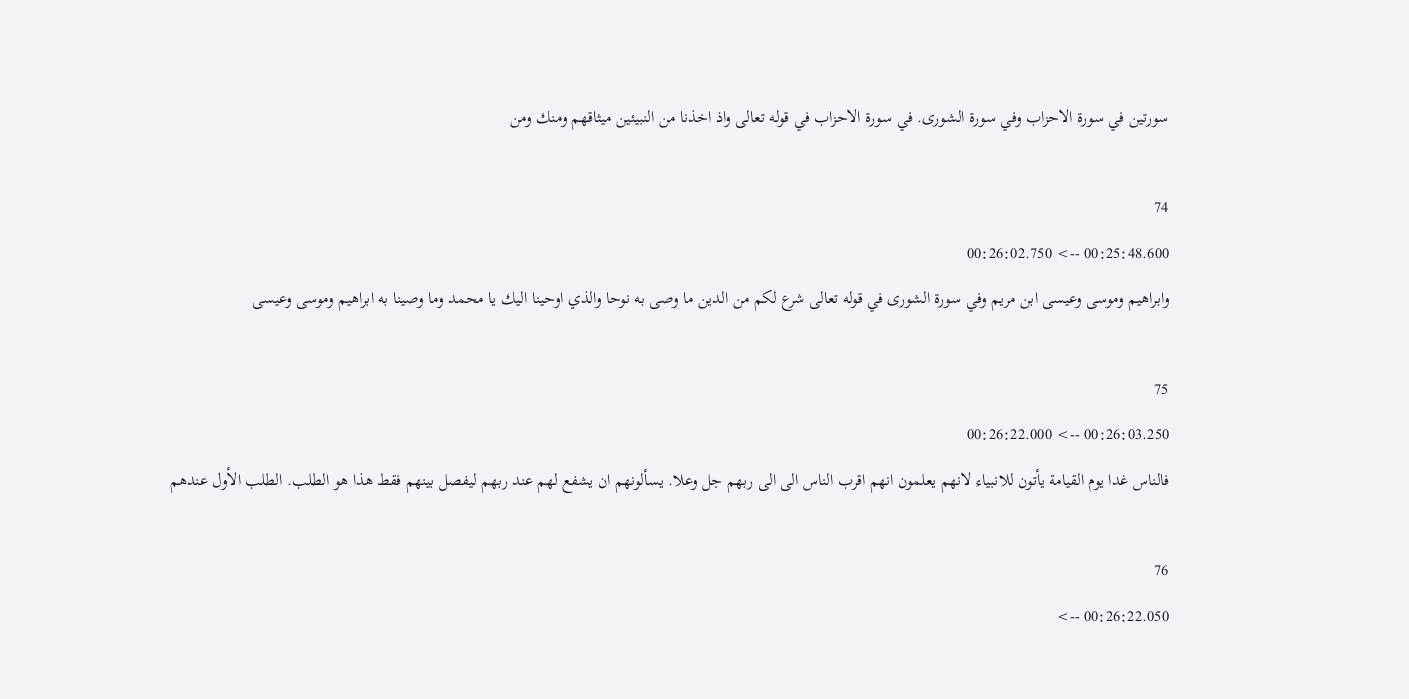سورتين في سورة الاحزاب وفي سورة الشورى. في سورة الاحزاب في قوله تعالى واذ اخذنا من النبيئين ميثاقهم ومنك ومن

74
00:25:48.600 --> 00:26:02.750
وابراهيم وموسى وعيسى ابن مريم وفي سورة الشورى في قوله تعالى شرع لكم من الدين ما وصى به نوحا والذي اوحينا اليك يا محمد وما وصينا به ابراهيم وموسى وعيسى

75
00:26:03.250 --> 00:26:22.000
فالناس غدا يوم القيامة يأتون للانبياء لانهم يعلمون انهم اقرب الناس الى الى ربهم جل وعلا. يسألونهم ان يشفع لهم عند ربهم ليفصل بينهم فقط هذا هو الطلب. الطلب الأول عندهم

76
00:26:22.050 -->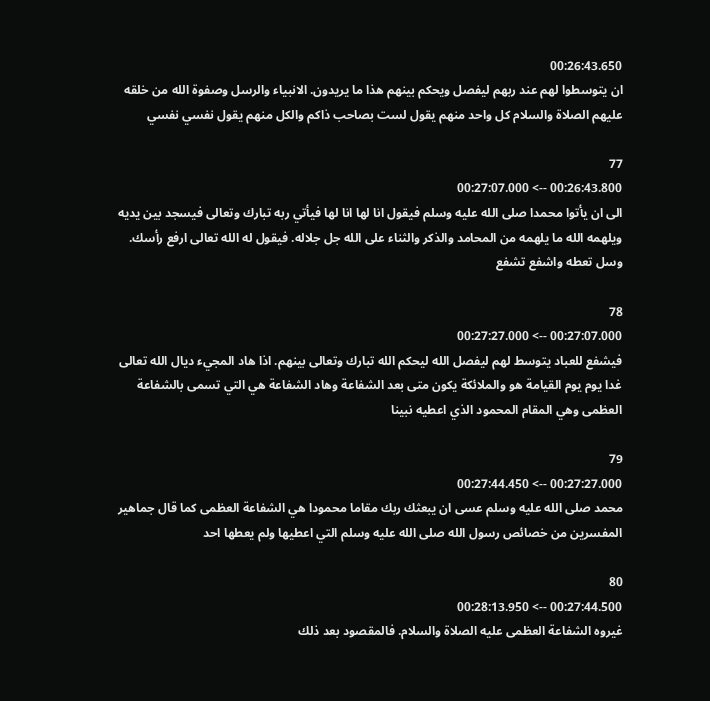00:26:43.650
ان يتوسطوا لهم عند ربهم ليفصل ويحكم بينهم هذا ما يريدون. الانبياء والرسل وصفوة الله من خلقه عليهم الصلاة والسلام كل واحد منهم يقول لست بصاحب ذاكم والكل منهم يقول نفسي نفسي

77
00:26:43.800 --> 00:27:07.000
الى ان يأتوا محمدا صلى الله عليه وسلم فيقول انا لها انا لها فيأتي ربه تبارك وتعالى فيسجد بين يديه ويلهمه الله ما يلهمه من المحامد والذكر والثناء على الله جل جلاله. فيقول له الله تعالى ارفع رأسك. وسل تعطه واشفع تشفع

78
00:27:07.000 --> 00:27:27.000
فيشفع للعباد يتوسط لهم ليفصل الله ليحكم الله تبارك وتعالى بينهم. اذا هاد المجيء ديال الله تعالى غدا يوم يوم القيامة هو والملائكة يكون متى بعد الشفاعة وهاد الشفاعة هي التي تسمى بالشفاعة العظمى وهي المقام المحمود الذي اعطيه نبينا

79
00:27:27.000 --> 00:27:44.450
محمد صلى الله عليه وسلم عسى ان يبعثك ربك مقاما محمودا هي الشفاعة العظمى كما قال جماهير المفسرين من خصائص رسول الله صلى الله عليه وسلم التي اعطيها ولم يعطها احد

80
00:27:44.500 --> 00:28:13.950
غيروه الشفاعة العظمى عليه الصلاة والسلام. فالمقصود بعد ذلك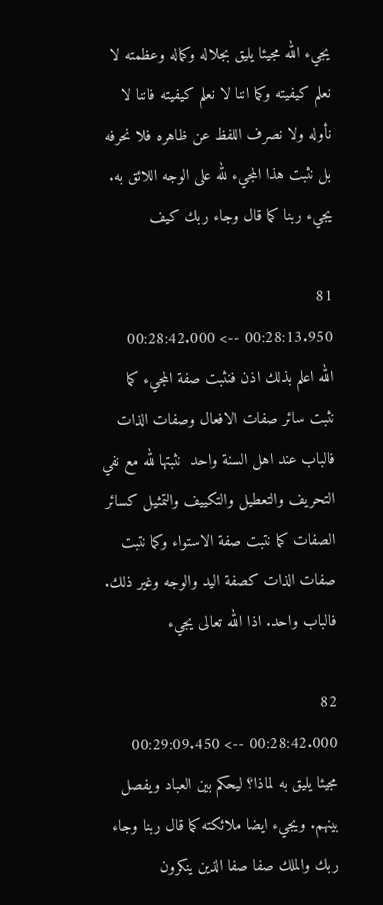يجيء الله مجيئا يليق بجلاله وكماله وعظمته لا نعلم كيفيته وكما اننا لا نعلم كيفيته فاننا لا نأوله ولا نصرف اللفظ عن ظاهره فلا نحرفه بل نثبت هذا المجيء لله على الوجه اللائق به. يجيء ربنا كما قال وجاء ربك كيف

81
00:28:13.950 --> 00:28:42.000
الله اعلم بذلك اذن فنثبت صفة المجيء كما نثبت سائر صفات الافعال وصفات الذات فالباب عند اهل السنة واحد  نثبتها لله مع نفي التحريف والتعطيل والتكييف والتمثيل كسائر الصفات كما نتبت صفة الاستواء وكما نتبت صفات الذات كصفة اليد والوجه وغير ذلك. فالباب واحد. اذا الله تعالى يجيء

82
00:28:42.000 --> 00:29:09.450
مجيئا يليق به لماذا؟ ليحكم بين العباد ويفصل بينهم. ويجيء ايضا ملائكته كما قال ربنا وجاء ربك والملك صفا صفا الذين ينكرون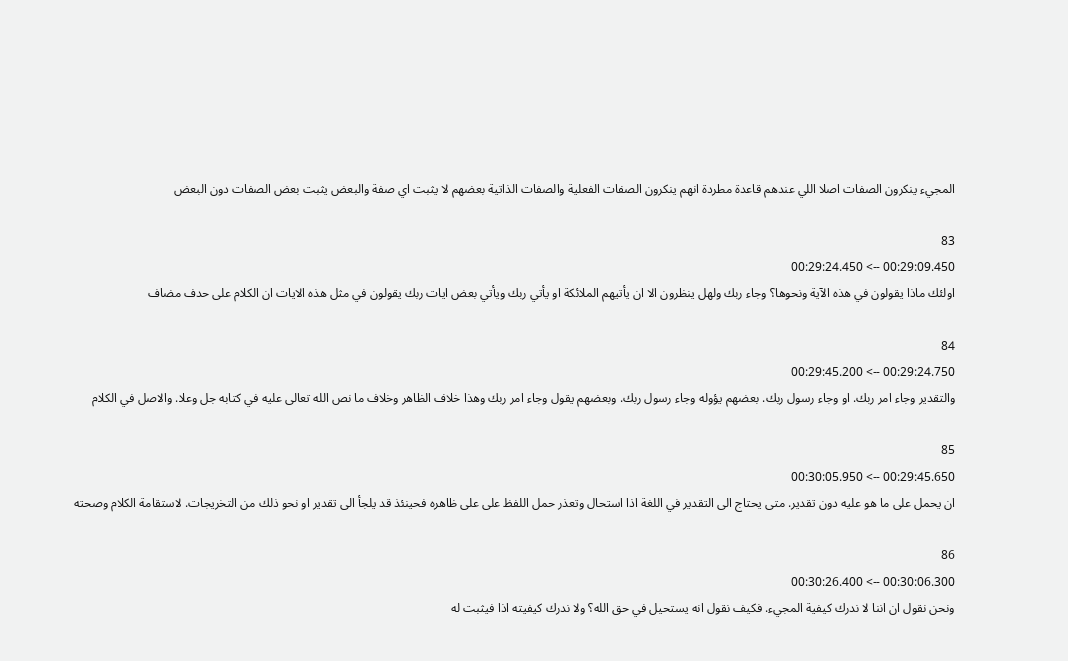المجيء ينكرون الصفات اصلا اللي عندهم قاعدة مطردة انهم ينكرون الصفات الفعلية والصفات الذاتية بعضهم لا يثبت اي صفة والبعض يثبت بعض الصفات دون البعض

83
00:29:09.450 --> 00:29:24.450
اولئك ماذا يقولون في هذه الآية ونحوها؟ وجاء ربك ولهل ينظرون الا ان يأتيهم الملائكة او يأتي ربك ويأتي بعض ايات ربك يقولون في مثل هذه الايات ان الكلام على حدف مضاف

84
00:29:24.750 --> 00:29:45.200
والتقدير وجاء امر ربك. او وجاء رسول ربك. بعضهم يؤوله وجاء رسول ربك. وبعضهم يقول وجاء امر ربك وهذا خلاف الظاهر وخلاف ما نص الله تعالى عليه في كتابه جل وعلا. والاصل في الكلام

85
00:29:45.650 --> 00:30:05.950
ان يحمل على ما هو عليه دون تقدير. متى يحتاج الى التقدير في اللغة اذا استحال وتعذر حمل اللفظ على على ظاهره فحينئذ قد يلجأ الى تقدير او نحو ذلك من التخريجات. لاستقامة الكلام وصحته

86
00:30:06.300 --> 00:30:26.400
ونحن نقول ان اننا لا ندرك كيفية المجيء. فكيف نقول انه يستحيل في حق الله؟ ولا ندرك كيفيته اذا فيثبت له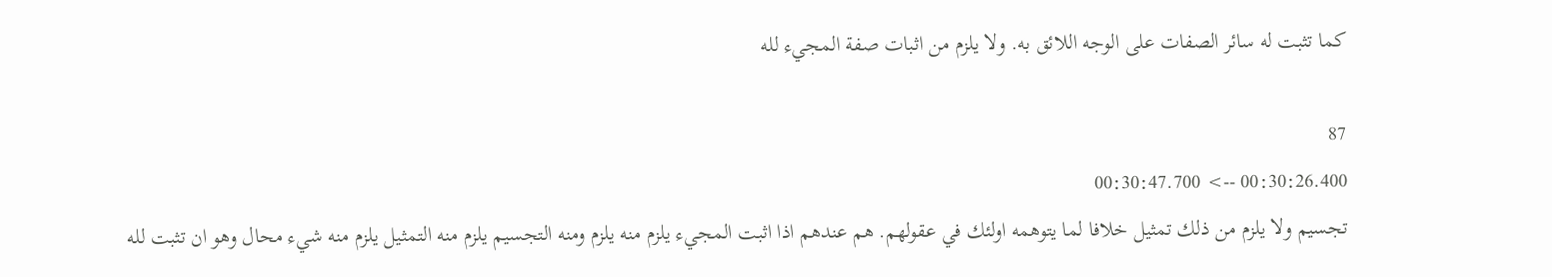كما تثبت له سائر الصفات على الوجه اللائق به. ولا يلزم من اثبات صفة المجيء لله

87
00:30:26.400 --> 00:30:47.700
تجسيم ولا يلزم من ذلك تمثيل خلافا لما يتوهمه اولئك في عقولهم. هم عندهم اذا اثبت المجيء يلزم منه يلزم ومنه التجسيم يلزم منه التمثيل يلزم منه شيء محال وهو ان تثبت لله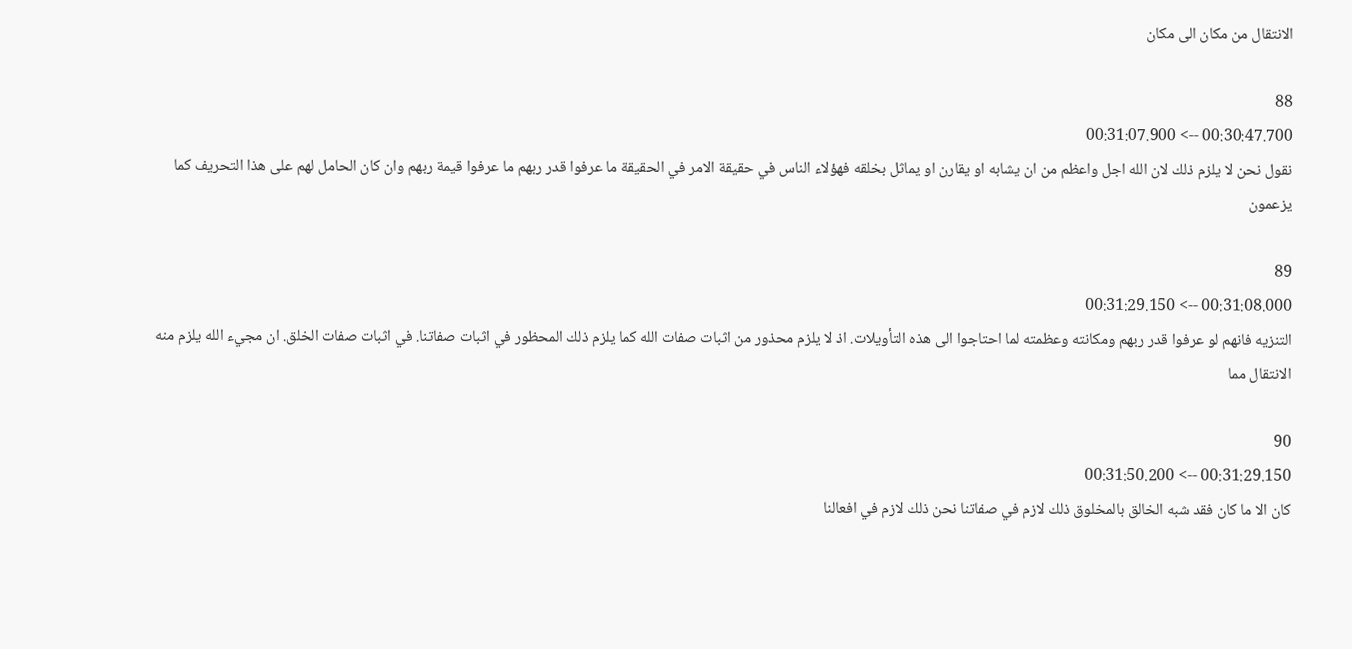الانتقال من مكان الى مكان

88
00:30:47.700 --> 00:31:07.900
نقول نحن لا يلزم ذلك لان الله اجل واعظم من ان يشابه او يقارن او يماثل بخلقه فهؤلاء الناس في حقيقة الامر في الحقيقة ما عرفوا قدر ربهم ما عرفوا قيمة ربهم وان كان الحامل لهم على هذا التحريف كما يزعمون

89
00:31:08.000 --> 00:31:29.150
التنزيه فانهم لو عرفوا قدر ربهم ومكانته وعظمته لما احتاجوا الى هذه التأويلات. اذ لا يلزم محذور من اثبات صفات الله كما يلزم ذلك المحظور في اثبات صفاتنا. في اثبات صفات الخلق. ان مجيء الله يلزم منه الانتقال مما

90
00:31:29.150 --> 00:31:50.200
كان الا ما كان فقد شبه الخالق بالمخلوق ذلك لازم في صفاتنا نحن ذلك لازم في افعالنا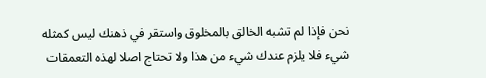نحن فإذا لم تشبه الخالق بالمخلوق واستقر في ذهنك ليس كمثله شيء فلا يلزم عندك شيء من هذا ولا تحتاج اصلا لهذه التعمقات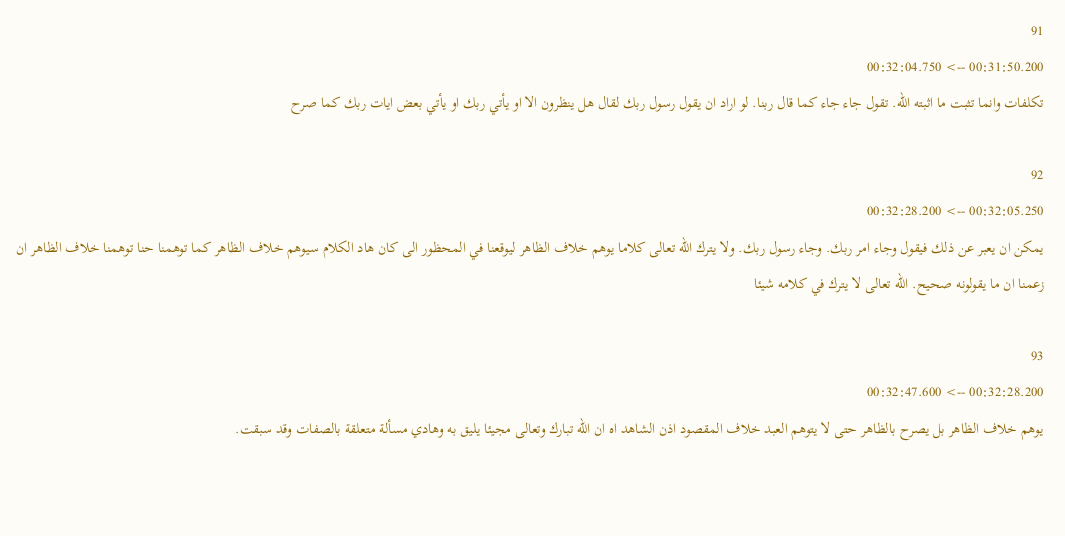91
00:31:50.200 --> 00:32:04.750
تكلفات وانما تثبت ما اثبته الله. تقول جاء جاء كما قال ربنا. لو اراد ان يقول رسول ربك لقال هل ينظرون الا او يأتي ربك او يأتي بعض ايات ربك كما صرح

92
00:32:05.250 --> 00:32:28.200
يمكن ان يعبر عن ذلك فيقول وجاء امر ربك. وجاء رسول ربك. ولا يترك الله تعالى كلاما يوهم خلاف الظاهر ليوقعنا في المحظور الى كان هاد الكلام سيوهم خلاف الظاهر كما توهمنا حنا توهمنا خلاف الظاهر ان زعمنا ان ما يقولونه صحيح. الله تعالى لا يترك في كلامه شيئا

93
00:32:28.200 --> 00:32:47.600
يوهم خلاف الظاهر بل يصرح بالظاهر حتى لا يتوهم العبد خلاف المقصود اذن الشاهد اه ان الله تبارك وتعالى مجيئا يليق به وهادي مسألة متعلقة بالصفات وقد سبقت.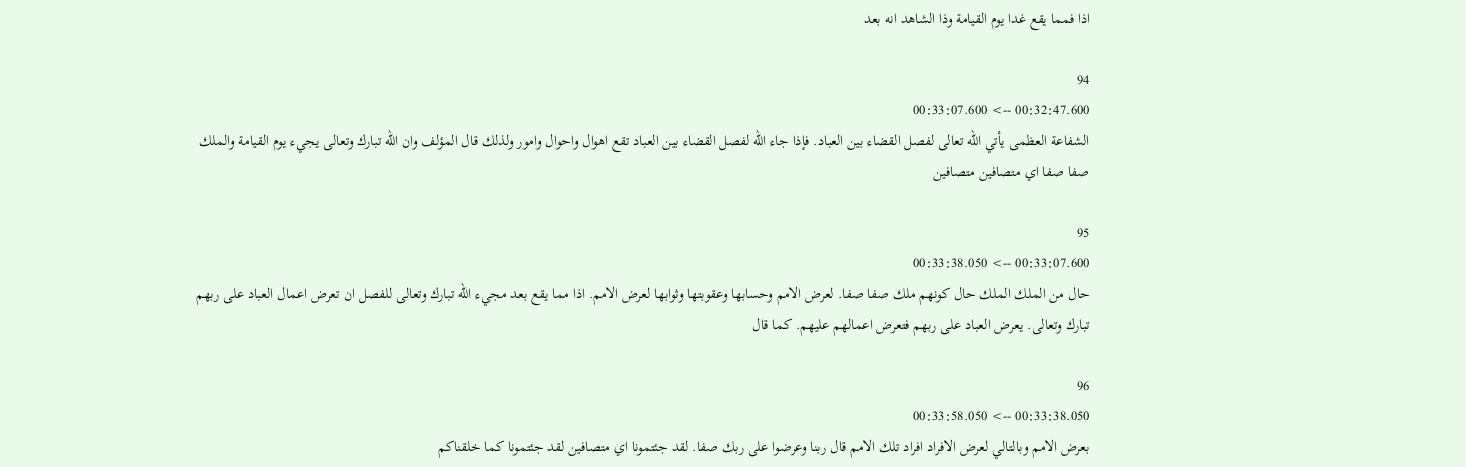اذا فمما يقع غدا يوم القيامة وذا الشاهد انه بعد

94
00:32:47.600 --> 00:33:07.600
الشفاعة العظمى يأتي الله تعالى لفصل القضاء بين العباد. فإذا جاء الله لفصل القضاء بين العباد تقع اهوال واحوال وامور ولذلك قال المؤلف وان الله تبارك وتعالى يجيء يوم القيامة والملك صفا صفا اي متصافين متصافين

95
00:33:07.600 --> 00:33:38.050
حال من الملك الملك حال كونهم ملك صفا صفا. لعرض الامم وحسابها وعقوبتها وثوابها لعرض الامم. اذا مما يقع بعد مجيء الله تبارك وتعالى للفصل ان تعرض اعمال العباد على ربهم تبارك وتعالى. يعرض العباد على ربهم فتعرض اعمالهم عليهم. كما قال

96
00:33:38.050 --> 00:33:58.050
بعرض الامم وبالتالي لعرض الافراد افراد تلك الامم قال ربنا وعرضوا على ربك صفا. لقد جئتمونا اي متصافين لقد جئتمونا كما خلقناكم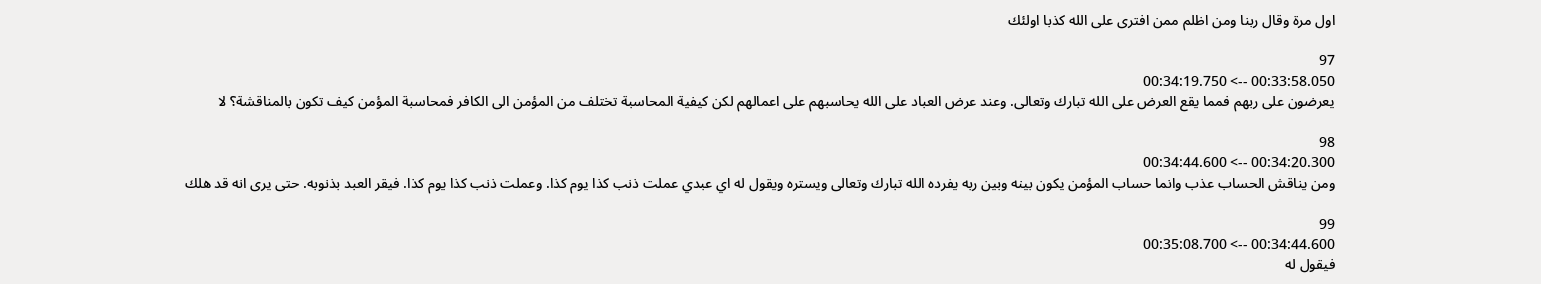اول مرة وقال ربنا ومن اظلم ممن افترى على الله كذبا اولئك

97
00:33:58.050 --> 00:34:19.750
يعرضون على ربهم فمما يقع العرض على الله تبارك وتعالى. وعند عرض العباد على الله يحاسبهم على اعمالهم لكن كيفية المحاسبة تختلف من المؤمن الى الكافر فمحاسبة المؤمن كيف تكون بالمناقشة؟ لا

98
00:34:20.300 --> 00:34:44.600
ومن يناقش الحساب عذب وانما حساب المؤمن يكون بينه وبين ربه يفرده الله تبارك وتعالى ويستره ويقول له اي عبدي عملت ذنب كذا يوم كذا. وعملت ذنب كذا يوم كذا. فيقر العبد بذنوبه. حتى يرى انه قد هلك

99
00:34:44.600 --> 00:35:08.700
فيقول له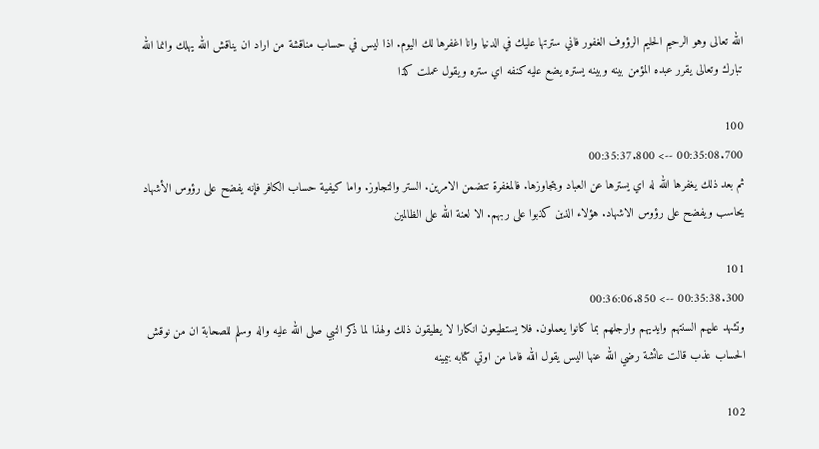الله تعالى وهو الرحيم الحليم الرؤوف الغفور فاني سترتها عليك في الدنيا وانا اغفرها لك اليوم. اذا ليس في حساب مناقشة من اراد ان يناقش الله يهلك وانما الله تبارك وتعالى يقرر عبده المؤمن بينه وبينه يستره يضع عليه كنفه اي ستره ويقول عملت كذا

100
00:35:08.700 --> 00:35:37.800
ثم بعد ذلك يغفرها الله له اي يسترها عن العباد ويتجاوزها. فالمغفرة تتضمن الامرين. الستر والتجاوز. واما كيفية حساب الكافر فإنه يفضح على رؤوس الأشهاد يحاسب ويفضح على رؤوس الاشهاد. هؤلاء الذين كذبوا على ربهم. الا لعنة الله على الظالمين

101
00:35:38.300 --> 00:36:06.850
وتشهد عليهم السنتهم وايديهم وارجلهم بما كانوا يعملون. فلا يستطيعون انكارا لا يطيقون ذلك ولهذا لما ذكر النبي صلى الله عليه واله وسلم للصحابة ان من نوقش الحساب عذب قالت عائشة رضي الله عنها اليس يقول الله فاما من اوتي كتابه بيمينه

102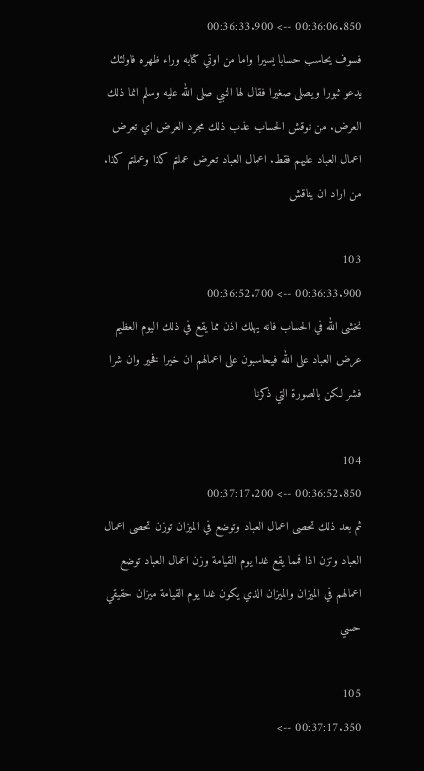00:36:06.850 --> 00:36:33.900
فسوف يحاسب حسابا يسيرا واما من اوتي كتابه وراء ظهره فاولئك يدعو ثبورا ويصلى صغيرا فقال لها النبي صلى الله عليه وسلم انما ذلك العرض. من نوقش الحساب عذب ذلك مجرد العرض اي تعرض اعمال العباد عليهم فقط. اعمال العباد تعرض عملتم كذا وعملتم كذا. من اراد ان يناقش

103
00:36:33.900 --> 00:36:52.700
نخشى الله في الحساب فانه يهلك اذن مما يقع في ذلك اليوم العظيم عرض العباد على الله فيحاسبون على اعمالهم ان خيرا فخير وان شرا فشر لكن بالصورة التي ذكرنا

104
00:36:52.850 --> 00:37:17.200
ثم بعد ذلك تحصى اعمال العباد وتوضع في الميزان توزن تحصى اعمال العباد وتزن اذا فمما يقع غدا يوم القيامة وزن اعمال العباد توضع اعمالهم في الميزان والميزان الذي يكون غدا يوم القيامة ميزان حقيقي حسي

105
00:37:17.350 -->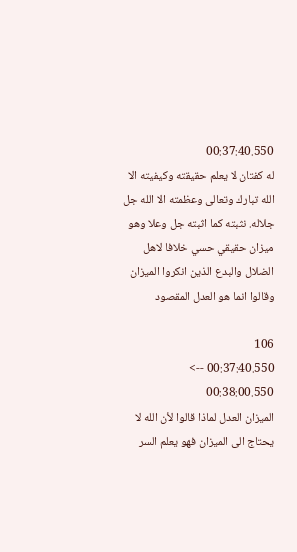00:37:40.550
له كفتان لا يعلم حقيقته وكيفيته الا الله تبارك وتعالى وعظمته الا الله جل جلاله. نثبته كما اثبته جل وعلا وهو ميزان حقيقي حسي خلافا لاهل الضلال والبدع الذين انكروا الميزان وقالوا انما هو العدل المقصود

106
00:37:40.550 --> 00:38:00.550
الميزان العدل لماذا قالوا لأن الله لا يحتاج الى الميزان فهو يعلم السر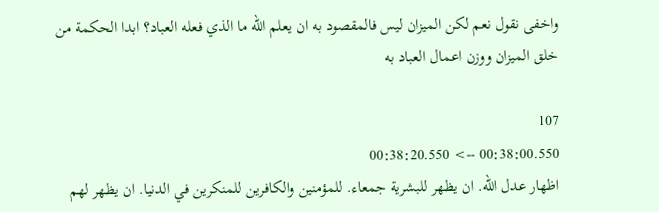واخفى نقول نعم لكن الميزان ليس فالمقصود به ان يعلم الله ما الذي فعله العباد؟ ابدا الحكمة من خلق الميزان ووزن اعمال العباد به

107
00:38:00.550 --> 00:38:20.550
اظهار عدل الله. ان يظهر للبشرية جمعاء. للمؤمنين والكافرين للمنكرين في الدنيا. ان يظهر لهم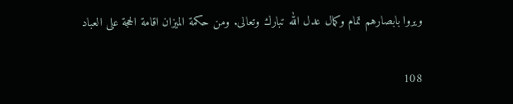ويروا بابصارهم تمام وكمال عدل الله تبارك وتعالى. ومن حكمة الميزان اقامة الحجة على العباد

108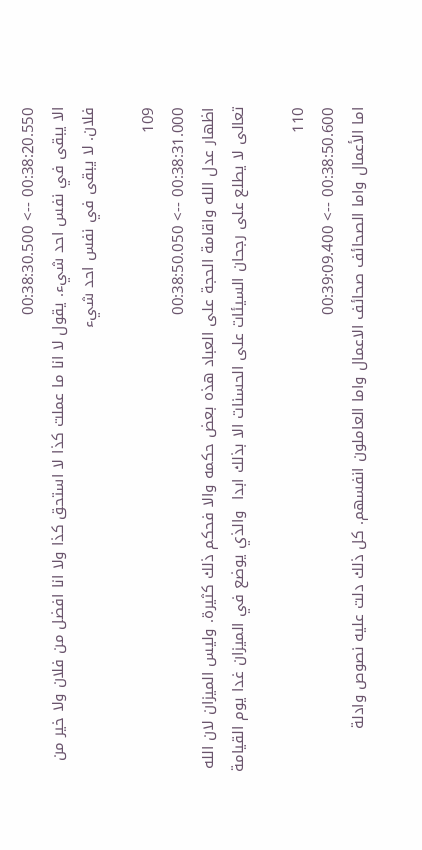00:38:20.550 --> 00:38:30.500
الا يبقى في نفس احد شيء. يقول لا انا ما عملت كذا لا استحق كذا ولا انا افضل من فلان ولا خير من فلان. لا يبقى في نفس احد شيء

109
00:38:31.000 --> 00:38:50.050
اظهار عدل الله واقامة الحجة على العباد هذه بعض حكمه والا فحكم ذلك كثيرة. وليس الميزان لان الله تعالى لا يطلع على رجحان السيئات على الحسنات الا بذلك ابدا  والذي يوضع في الميزان غدا يوم القيامة

110
00:38:50.600 --> 00:39:09.400
اما الأعمال واما الصحائف صحائف الاعمال واما العاملون انفسهم. كل ذلك دلت عليه نصوص وادلة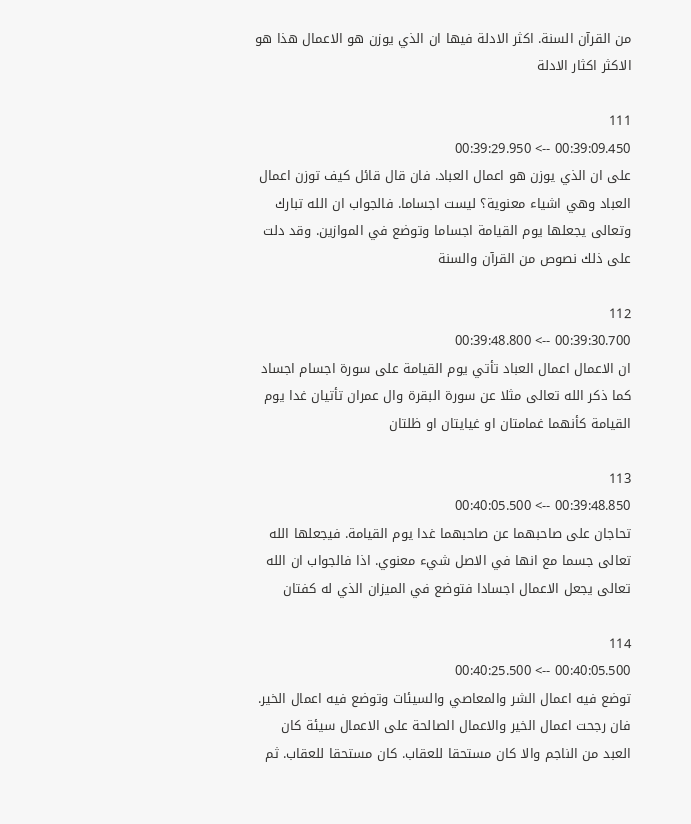من القرآن السنة. اكثر الادلة فيها ان الذي يوزن هو الاعمال هذا هو الاكثر اكثار الادلة

111
00:39:09.450 --> 00:39:29.950
على ان الذي يوزن هو اعمال العباد. فان قال قائل كيف توزن اعمال العباد وهي اشياء معنوية؟ ليست اجساما. فالجواب ان الله تبارك وتعالى يجعلها يوم القيامة اجساما وتوضع في الموازين. وقد دلت على ذلك نصوص من القرآن والسنة

112
00:39:30.700 --> 00:39:48.800
ان الاعمال اعمال العباد تأتي يوم القيامة على سورة اجسام اجساد كما ذكر الله تعالى مثلا عن سورة البقرة وال عمران تأتيان غدا يوم القيامة كأنهما غمامتان او غيايتان او ظلتان

113
00:39:48.850 --> 00:40:05.500
تحاجان على صاحبهما عن صاحبهما غدا يوم القيامة. فيجعلها الله تعالى جسما مع انها في الاصل شيء معنوي. اذا فالجواب ان الله تعالى يجعل الاعمال اجسادا فتوضع في الميزان الذي له كفتان

114
00:40:05.500 --> 00:40:25.500
توضع فيه اعمال الشر والمعاصي والسيئات وتوضع فيه اعمال الخير. فان رجحت اعمال الخير والاعمال الصالحة على الاعمال سيئة كان العبد من الناجم والا كان مستحقا للعقاب. كان مستحقا للعقاب. ثم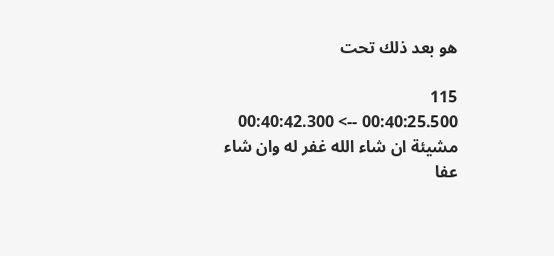هو بعد ذلك تحت

115
00:40:25.500 --> 00:40:42.300
مشيئة ان شاء الله غفر له وان شاء عفا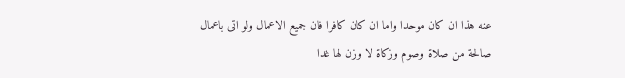عنه هذا ان كان موحدا واما ان كان كافرا فان جميع الاعمال ولو اتى باعمال صالحة من صلاة وصوم وزكاة لا وزن لها غدا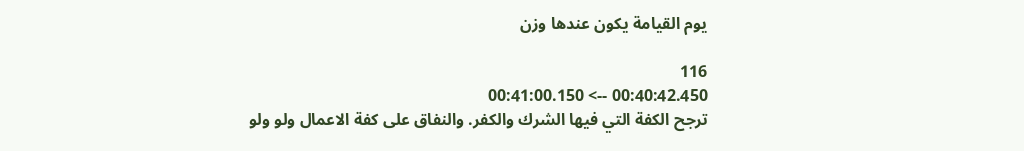يوم القيامة يكون عندها وزن

116
00:40:42.450 --> 00:41:00.150
ترجح الكفة التي فيها الشرك والكفر. والنفاق على كفة الاعمال ولو ولو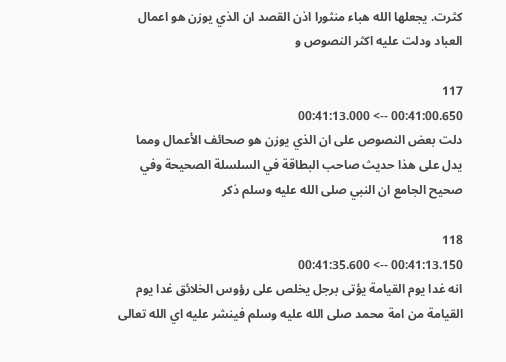كثرت. يجعلها الله هباء منثورا اذن القصد ان الذي يوزن هو اعمال العباد ودلت عليه اكثر النصوص و

117
00:41:00.650 --> 00:41:13.000
دلت بعض النصوص على ان الذي يوزن هو صحائف الأعمال ومما يدل على هذا حديث صاحب البطاقة في السلسلة الصحيحة وفي صحيح الجامع ان النبي صلى الله عليه وسلم ذكر

118
00:41:13.150 --> 00:41:35.600
انه غدا يوم القيامة يؤتى برجل يخلص على رؤوس الخلائق غدا يوم القيامة من امة محمد صلى الله عليه وسلم فينشر عليه اي الله تعالى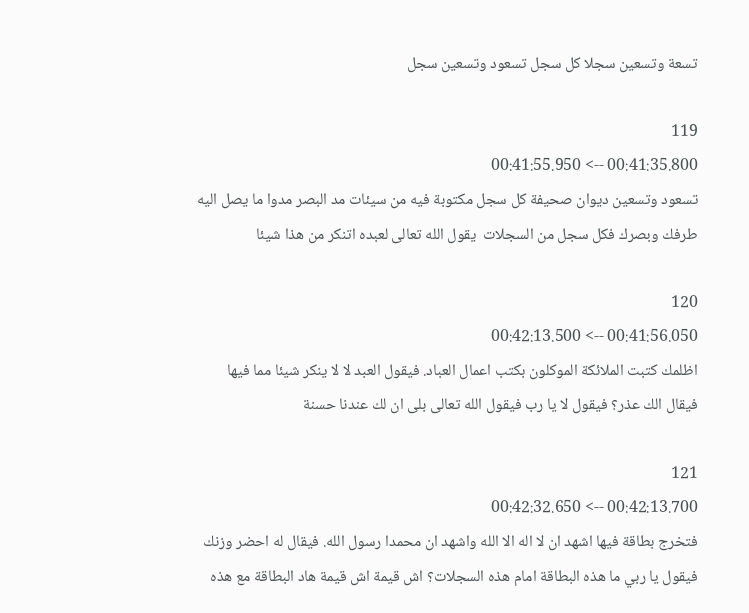تسعة وتسعين سجلا كل سجل تسعود وتسعين سجل

119
00:41:35.800 --> 00:41:55.950
تسعود وتسعين ديوان صحيفة كل سجل مكتوبة فيه من سيئات مد البصر مدوا ما يصل اليه طرفك وبصرك فكل سجل من السجلات  يقول الله تعالى لعبده اتنكر من هذا شيئا

120
00:41:56.050 --> 00:42:13.500
اظلمك كتبت الملائكة الموكلون بكتب اعمال العباد. فيقول العبد لا لا ينكر شيئا مما فيها فيقال الك عذر؟ فيقول لا يا رب فيقول الله تعالى بلى ان لك عندنا حسنة

121
00:42:13.700 --> 00:42:32.650
فتخرج بطاقة فيها اشهد ان لا اله الا الله واشهد ان محمدا رسول الله. فيقال له احضر وزنك فيقول يا ربي ما هذه البطاقة امام هذه السجلات؟ اش قيمة اش قيمة هاد البطاقة مع هذه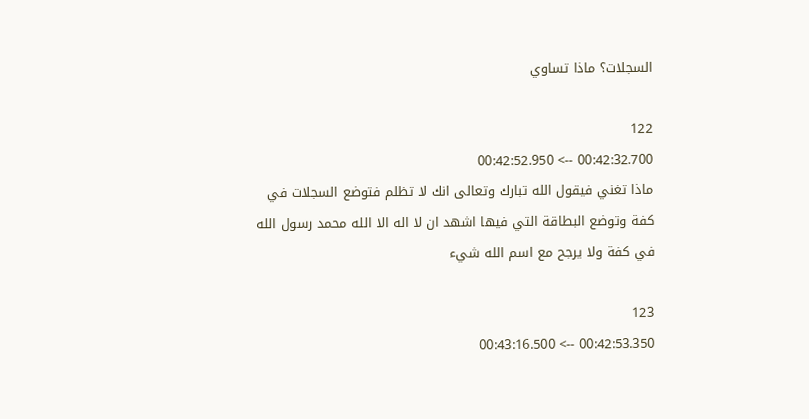السجلات؟ ماذا تساوي

122
00:42:32.700 --> 00:42:52.950
ماذا تغني فيقول الله تبارك وتعالى انك لا تظلم فتوضع السجلات في كفة وتوضع البطاقة التي فيها اشهد ان لا اله الا الله محمد رسول الله في كفة ولا يرجح مع اسم الله شيء

123
00:42:53.350 --> 00:43:16.500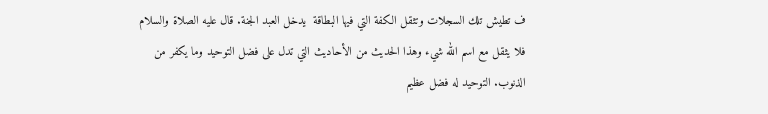ف تطيش تلك السجلات وتثقل الكفة التي فيها البطاقة  يدخل العبد الجنة. قال عليه الصلاة والسلام فلا يثقل مع اسم الله شيء وهذا الحديث من الأحاديث التي تدل على فضل التوحيد وما يكفر من الذنوب. التوحيد له فضل عظيم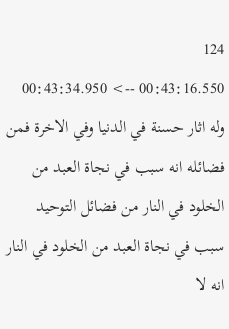124
00:43:16.550 --> 00:43:34.950
وله اثار حسنة في الدنيا وفي الاخرة فمن فضائله انه سبب في نجاة العبد من الخلود في النار من فضائل التوحيد سبب في نجاة العبد من الخلود في النار انه لا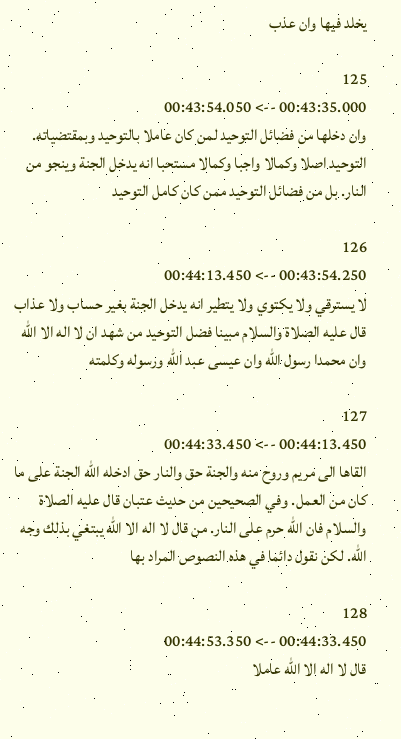يخلد فيها وان عذب

125
00:43:35.000 --> 00:43:54.050
وان دخلها من فضائل التوحيد لمن كان عاملا بالتوحيد وبمقتضياته. التوحيد اصلا وكمالا واجبا وكمالا مستحبا انه يدخل الجنة وينجو من النار. بل من فضائل التوحيد ممن كان كامل التوحيد

126
00:43:54.250 --> 00:44:13.450
لا يسترقي ولا يكتوي ولا يتطير انه يدخل الجنة بغير حساب ولا عذاب قال عليه الصلاة والسلام مبينا فضل التوحيد من شهد ان لا اله الا الله وان محمدا رسول الله وان عيسى عبد الله ورسوله وكلمته

127
00:44:13.450 --> 00:44:33.450
القاها الى مريم وروح منه والجنة حق والنار حق ادخله الله الجنة على ما كان من العمل. وفي الصحيحين من حديث عتبان قال عليه الصلاة والسلام فان الله حرم على النار. من قال لا اله الا الله يبتغي بذلك وجه الله. لكن نقول دائما في هذه النصوص المراد بها

128
00:44:33.450 --> 00:44:53.350
قال لا اله الا الله عاملا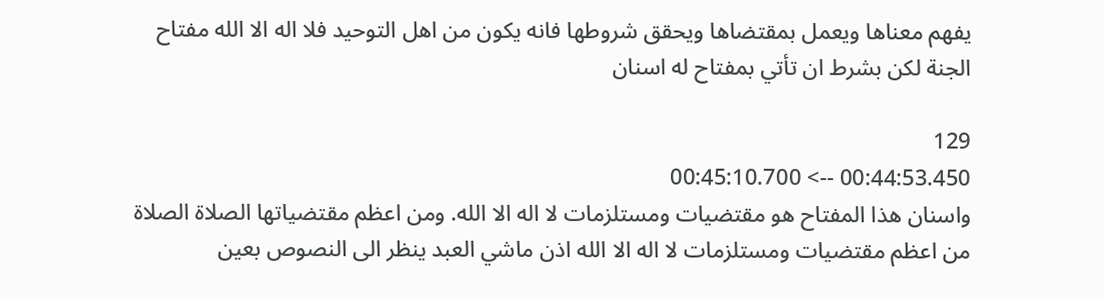يفهم معناها ويعمل بمقتضاها ويحقق شروطها فانه يكون من اهل التوحيد فلا اله الا الله مفتاح الجنة لكن بشرط ان تأتي بمفتاح له اسنان

129
00:44:53.450 --> 00:45:10.700
واسنان هذا المفتاح هو مقتضيات ومستلزمات لا اله الا الله. ومن اعظم مقتضياتها الصلاة الصلاة من اعظم مقتضيات ومستلزمات لا اله الا الله اذن ماشي العبد ينظر الى النصوص بعين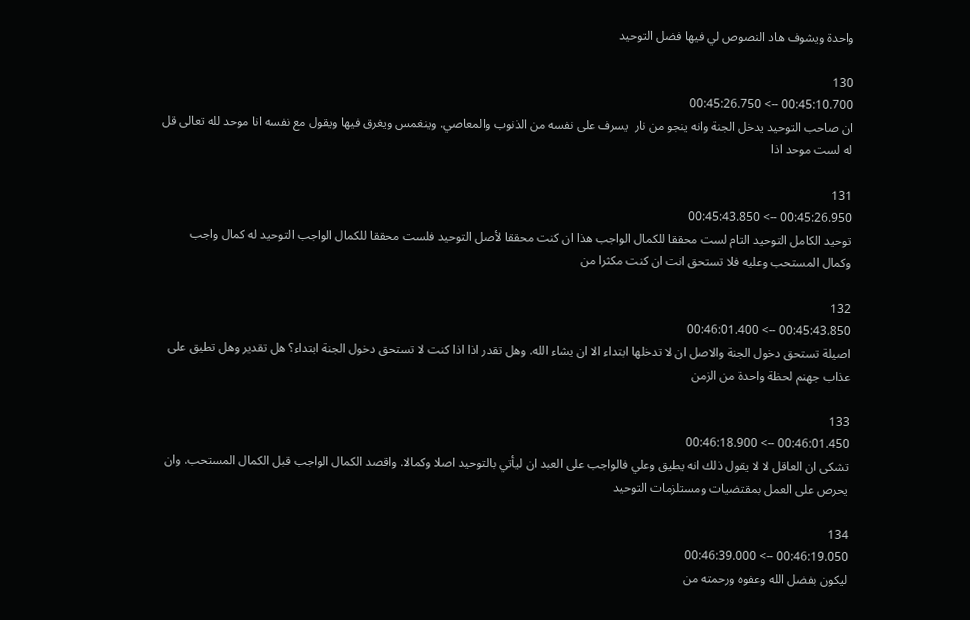واحدة ويشوف هاد النصوص لي فيها فضل التوحيد

130
00:45:10.700 --> 00:45:26.750
ان صاحب التوحيد يدخل الجنة وانه ينجو من نار  يسرف على نفسه من الذنوب والمعاصي. وينغمس ويغرق فيها ويقول مع نفسه انا موحد لله تعالى قل له لست موحد اذا

131
00:45:26.950 --> 00:45:43.850
توحيد الكامل التوحيد التام لست محققا للكمال الواجب هذا ان كنت محققا لأصل التوحيد فلست محققا للكمال الواجب التوحيد له كمال واجب وكمال المستحب وعليه فلا تستحق انت ان كنت مكثرا من

132
00:45:43.850 --> 00:46:01.400
اصيلة تستحق دخول الجنة والاصل ان لا تدخلها ابتداء الا ان يشاء الله. وهل تقدر اذا اذا كنت لا تستحق دخول الجنة ابتداء؟ هل تقدير وهل تطيق على عذاب جهنم لحظة واحدة من الزمن

133
00:46:01.450 --> 00:46:18.900
تشكى ان العاقل لا لا يقول ذلك انه يطيق وعلي فالواجب على العبد ان ليأتي بالتوحيد اصلا وكمالا. واقصد الكمال الواجب قبل الكمال المستحب. وان يحرص على العمل بمقتضيات ومستلزمات التوحيد

134
00:46:19.050 --> 00:46:39.000
ليكون بفضل الله وعفوه ورحمته من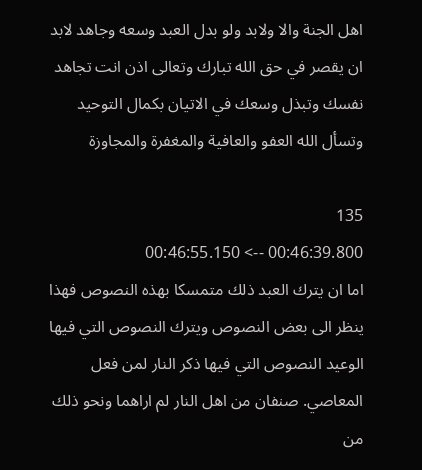اهل الجنة والا ولابد ولو بدل العبد وسعه وجاهد لابد ان يقصر في حق الله تبارك وتعالى اذن انت تجاهد نفسك وتبذل وسعك في الاتيان بكمال التوحيد وتسأل الله العفو والعافية والمغفرة والمجاوزة

135
00:46:39.800 --> 00:46:55.150
اما ان يترك العبد ذلك متمسكا بهذه النصوص فهذا ينظر الى بعض النصوص ويترك النصوص التي فيها الوعيد النصوص التي فيها ذكر النار لمن فعل المعاصي. صنفان من اهل النار لم اراهما ونحو ذلك من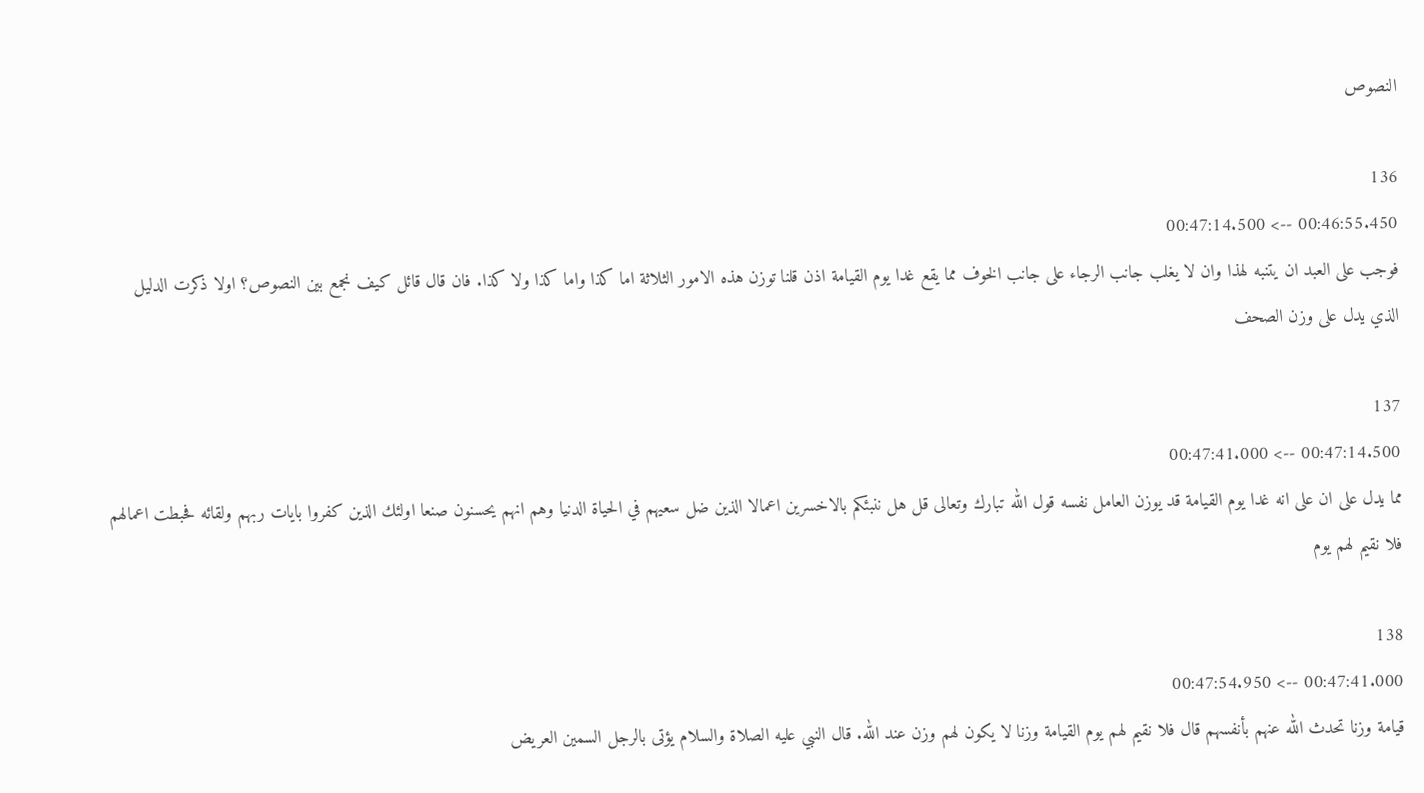النصوص

136
00:46:55.450 --> 00:47:14.500
فوجب على العبد ان يتنبه لهذا وان لا يغلب جانب الرجاء على جانب الخوف مما يقع غدا يوم القيامة اذن قلنا توزن هذه الامور الثلاثة اما كذا واما كذا ولا كذا. فان قال قائل كيف نجمع بين النصوص؟ اولا ذكرت الدليل الذي يدل على وزن الصحف

137
00:47:14.500 --> 00:47:41.000
مما يدل على ان على انه غدا يوم القيامة قد يوزن العامل نفسه قول الله تبارك وتعالى قل هل ننبئكم بالاخسرين اعمالا الذين ضل سعيهم في الحياة الدنيا وهم انهم يحسنون صنعا اولئك الذين كفروا بايات ربهم ولقائه فحبطت اعمالهم فلا نقيم لهم يوم

138
00:47:41.000 --> 00:47:54.950
قيامة وزنا تحدث الله عنهم بأنفسهم قال فلا نقيم لهم يوم القيامة وزنا لا يكون لهم وزن عند الله. قال النبي عليه الصلاة والسلام يؤتى بالرجل السمين العريض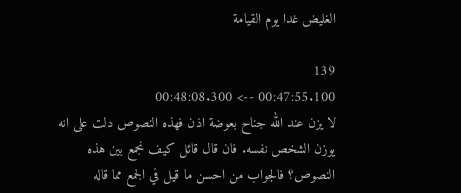الغليض غدا يوم القيامة

139
00:47:55.100 --> 00:48:08.300
لا يزن عند الله جناح بعوضة اذن فهذه النصوص دلت على انه يوزن الشخص نفسه. فان قال قائل كيف نجمع بين هذه النصوص؟ فالجواب من احسن ما قيل في الجمع مما قاله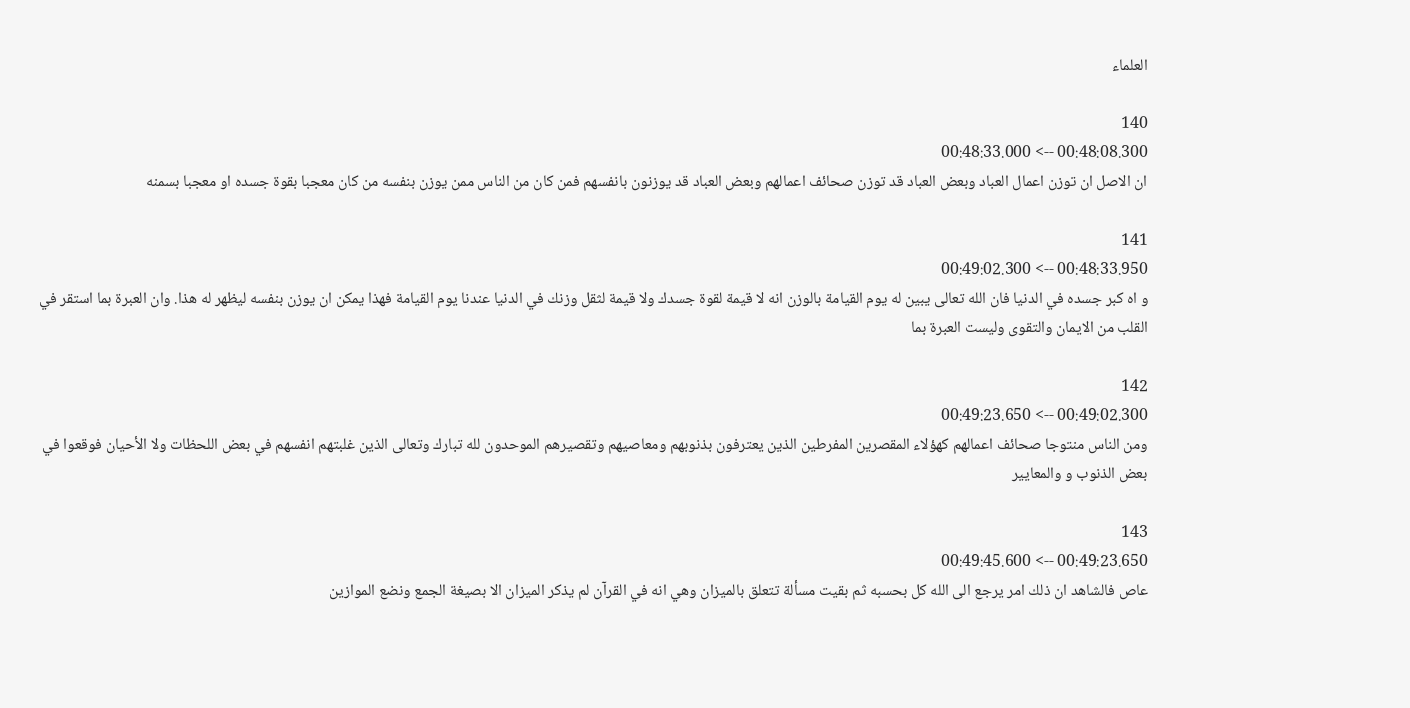العلماء

140
00:48:08.300 --> 00:48:33.000
ان الاصل ان توزن اعمال العباد وبعض العباد قد توزن صحائف اعمالهم وبعض العباد قد يوزنون بانفسهم فمن كان من الناس ممن يوزن بنفسه من كان معجبا بقوة جسده او معجبا بسمنه

141
00:48:33.950 --> 00:49:02.300
و اه كبر جسده في الدنيا فان الله تعالى يبين له يوم القيامة بالوزن انه لا قيمة لقوة جسدك ولا قيمة لثقل وزنك في الدنيا عندنا يوم القيامة فهذا يمكن ان يوزن بنفسه ليظهر له هذا. وان العبرة بما استقر في القلب من الايمان والتقوى وليست العبرة بما

142
00:49:02.300 --> 00:49:23.650
ومن الناس منتوجا صحائف اعمالهم كهؤلاء المقصرين المفرطين الذين يعترفون بذنوبهم ومعاصيهم وتقصيرهم الموحدون لله تبارك وتعالى الذين غلبتهم انفسهم في بعض اللحظات ولا الأحيان فوقعوا في بعض الذنوب و والمعايير

143
00:49:23.650 --> 00:49:45.600
عاص فالشاهد ان ذلك امر يرجع الى الله كل بحسبه ثم بقيت مسألة تتعلق بالميزان وهي انه في القرآن لم يذكر الميزان الا بصيغة الجمع ونضع الموازين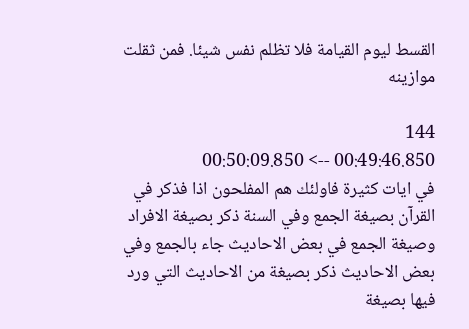القسط ليوم القيامة فلا تظلم نفس شيئا. فمن ثقلت موازينه

144
00:49:46.850 --> 00:50:09.850
في ايات كثيرة فاولئك هم المفلحون اذا فذكر في القرآن بصيغة الجمع وفي السنة ذكر بصيغة الافراد وصيغة الجمع في بعض الاحاديث جاء بالجمع وفي بعض الاحاديث ذكر بصيغة من الاحاديث التي ورد فيها بصيغة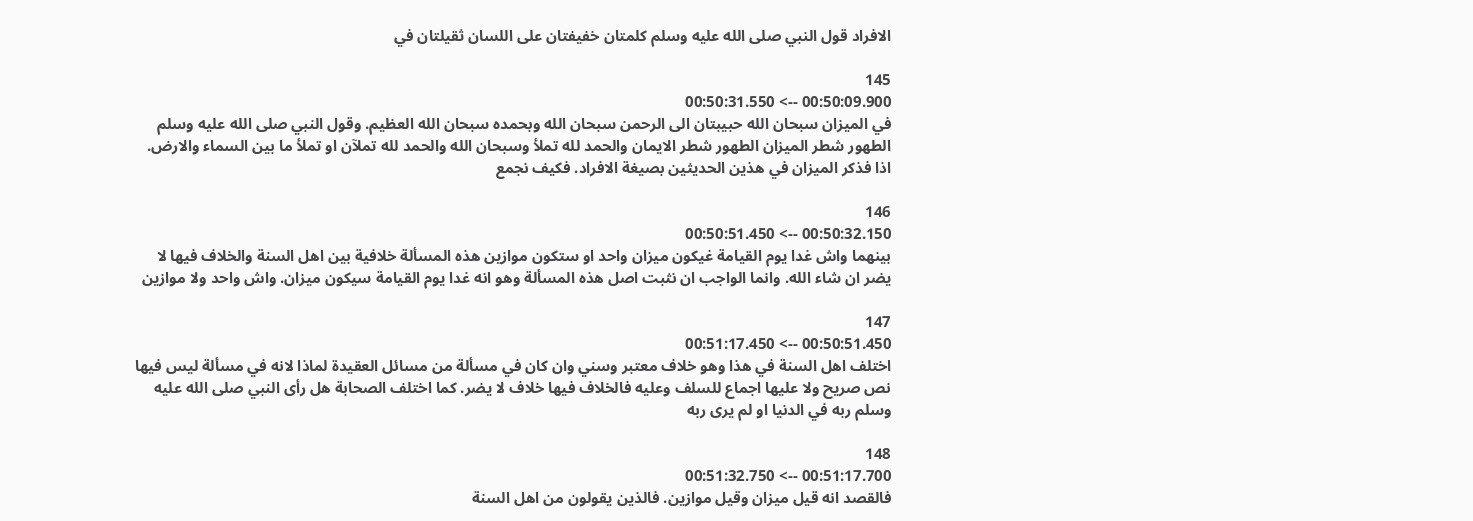الافراد قول النبي صلى الله عليه وسلم كلمتان خفيفتان على اللسان ثقيلتان في

145
00:50:09.900 --> 00:50:31.550
في الميزان سبحان الله حبيبتان الى الرحمن سبحان الله وبحمده سبحان الله العظيم. وقول النبي صلى الله عليه وسلم الطهور شطر الميزان الطهور شطر الايمان والحمد لله تملأ وسبحان الله والحمد لله تملآن او تملأ ما بين السماء والارض. اذا فذكر الميزان في هذين الحديثين بصيغة الافراد. فكيف نجمع

146
00:50:32.150 --> 00:50:51.450
بينهما واش غدا يوم القيامة غيكون ميزان واحد او ستكون موازين هذه المسألة خلافية بين اهل السنة والخلاف فيها لا يضر ان شاء الله. وانما الواجب ان نثبت اصل هذه المسألة وهو انه غدا يوم القيامة سيكون ميزان. واش واحد ولا موازين

147
00:50:51.450 --> 00:51:17.450
اختلف اهل السنة في هذا وهو خلاف معتبر وسني وان كان في مسألة من مسائل العقيدة لماذا لانه في مسألة ليس فيها نص صريح ولا عليها اجماع للسلف وعليه فالخلاف فيها خلاف لا يضر. كما اختلف الصحابة هل رأى النبي صلى الله عليه وسلم ربه في الدنيا او لم يرى ربه

148
00:51:17.700 --> 00:51:32.750
فالقصد انه قيل ميزان وقيل موازين. فالذين يقولون من اهل السنة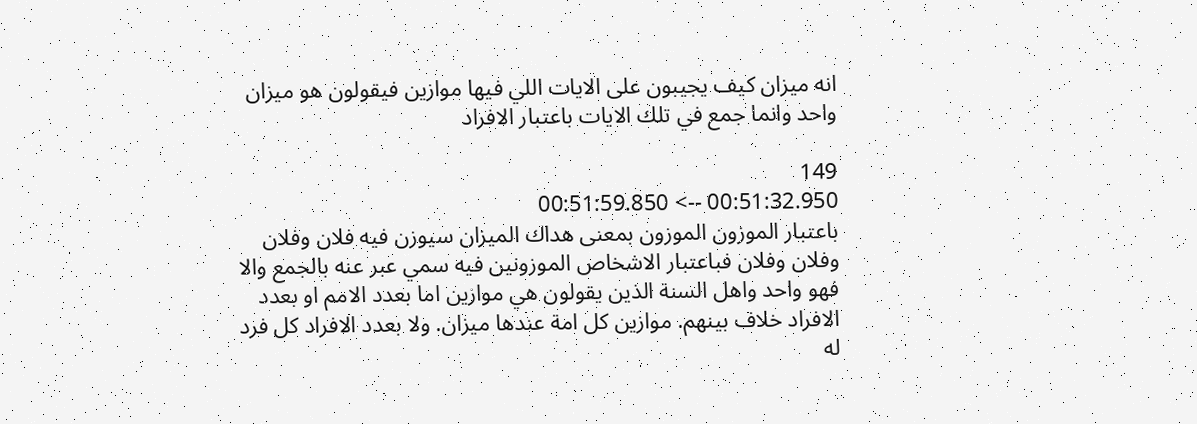انه ميزان كيف يجيبون على الايات اللي فيها موازين فيقولون هو ميزان واحد وانما جمع في تلك الايات باعتبار الافراد

149
00:51:32.950 --> 00:51:59.850
باعتبار الموزون الموزون بمعنى هداك الميزان سيوزن فيه فلان وفلان وفلان وفلان فباعتبار الاشخاص الموزونين فيه سمي عبر عنه بالجمع والا فهو واحد واهل السنة الذين يقولون هي موازين اما بعدد الامم او بعدد الافراد خلاف بينهم. موازين كل امة عندها ميزان. ولا بعدد الافراد كل فرد له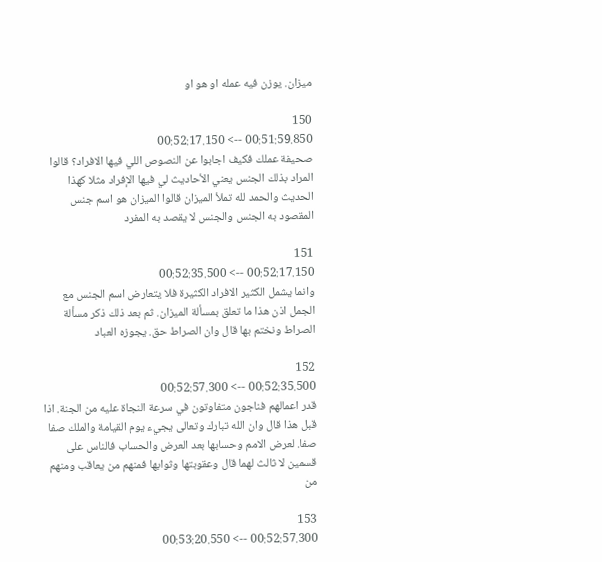ميزان. يوزن فيه عمله او هو او

150
00:51:59.850 --> 00:52:17.150
صحيفة عملك فكيف اجابوا عن النصوص اللي فيها الافراد؟ قالوا المراد بذلك الجنس يعني الأحاديث لي فيها الإفراد مثلا كهذا الحديث والحمد لله تملأ الميزان قالوا الميزان هو اسم جنس المقصود به الجنس والجنس لا يقصد به المفرد

151
00:52:17.150 --> 00:52:35.500
وانما يشمل الكثير الافراد الكثيرة فلا يتعارض اسم الجنس مع الجمل اذن هذا ما تعلق بمسألة الميزان. ثم بعد ذلك ذكر مسألة الصراط ونختم بها قال وان الصراط حق. يجوزه العباد

152
00:52:35.500 --> 00:52:57.300
قدر اعمالهم فناجون متفاوتون في سرعة النجاة عليه من الجنة. اذا قبل هذا قال وان الله تبارك وتعالى يجيء يوم القيامة والملك صفا صفا. لعرض الامم وحسابها بعد العرض والحساب فالناس على قسمين لا ثالث لهما قال وعقوبتها وثوابها فمنهم من يعاقب ومنهم من

153
00:52:57.300 --> 00:53:20.550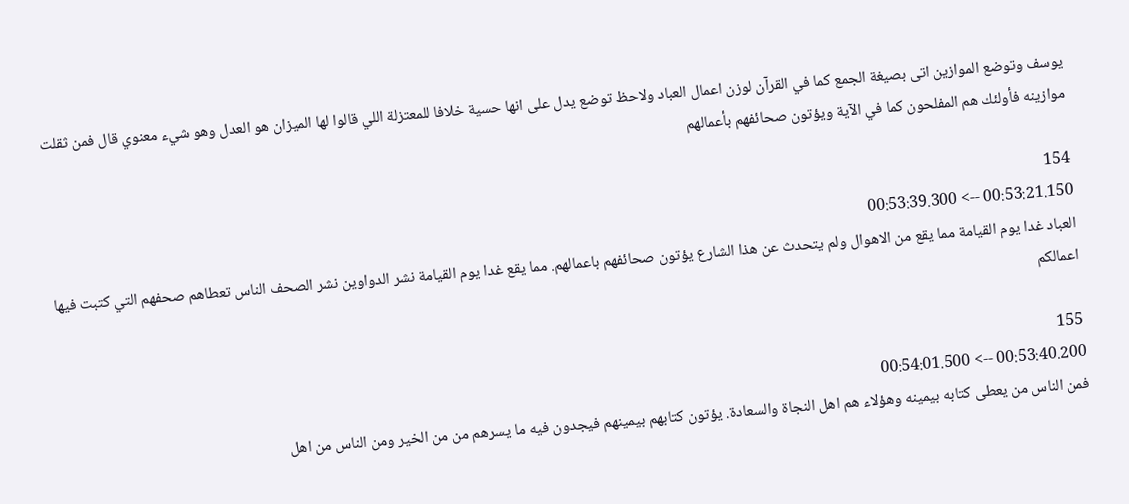يوسف وتوضع الموازين اتى بصيغة الجمع كما في القرآن لوزن اعمال العباد ولاحظ توضع يدل على انها حسية خلافا للمعتزلة اللي قالوا لها الميزان هو العدل وهو شيء معنوي قال فمن ثقلت موازينه فأولئك هم المفلحون كما في الآية ويؤتون صحائفهم بأعمالهم

154
00:53:21.150 --> 00:53:39.300
العباد غدا يوم القيامة مما يقع من الاهوال ولم يتحدث عن هذا الشارع يؤتون صحائفهم باعمالهم. مما يقع غدا يوم القيامة نشر الدواوين نشر الصحف الناس تعطاهم صحفهم التي كتبت فيها اعمالكم

155
00:53:40.200 --> 00:54:01.500
فمن الناس من يعطى كتابه بيمينه وهؤلاء هم اهل النجاة والسعادة. يؤتون كتابهم بيمينهم فيجدون فيه ما يسرهم من من الخير ومن الناس من اهل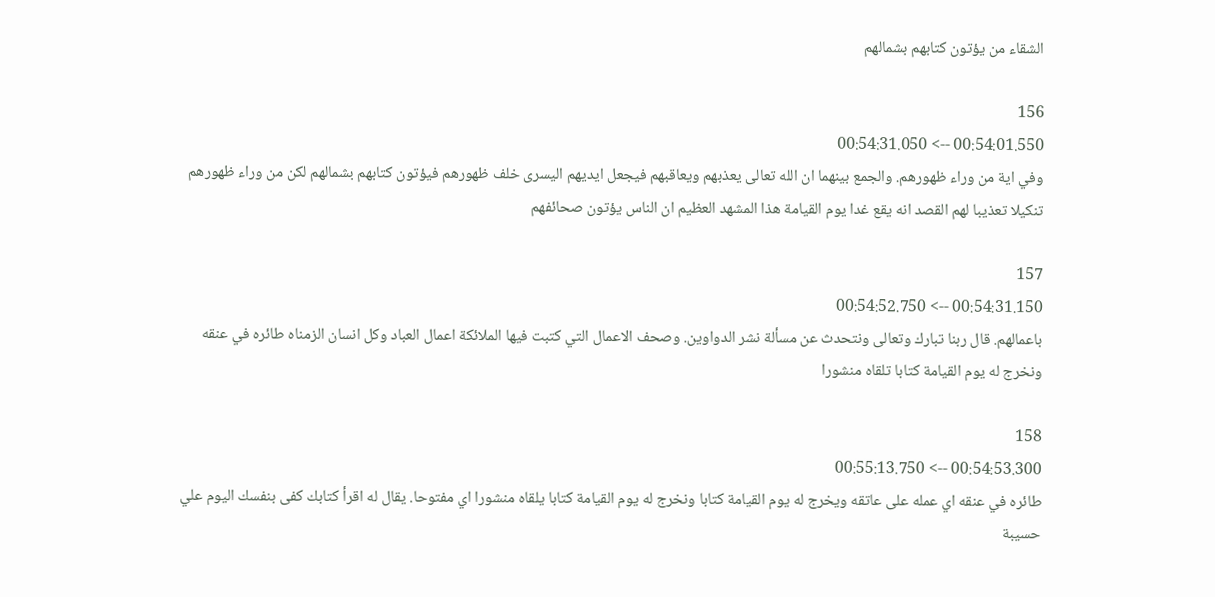الشقاء من يؤتون كتابهم بشمالهم

156
00:54:01.550 --> 00:54:31.050
وفي اية من وراء ظهورهم. والجمع بينهما ان الله تعالى يعذبهم ويعاقبهم فيجعل ايديهم اليسرى خلف ظهورهم فيؤتون كتابهم بشمالهم لكن من وراء ظهورهم تنكيلا تعذيبا لهم القصد انه يقع غدا يوم القيامة هذا المشهد العظيم ان الناس يؤتون صحائفهم

157
00:54:31.150 --> 00:54:52.750
باعمالهم. قال ربنا تبارك وتعالى ونتحدث عن مسألة نشر الدواوين. وصحف الاعمال التي كتبت فيها الملائكة اعمال العباد وكل انسان الزمناه طائره في عنقه ونخرج له يوم القيامة كتابا تلقاه منشورا

158
00:54:53.300 --> 00:55:13.750
طائره في عنقه اي عمله على عاتقه ويخرج له يوم القيامة كتابا ونخرج له يوم القيامة كتابا يلقاه منشورا اي مفتوحا. يقال له اقرأ كتابك كفى بنفسك اليوم علي حسيبة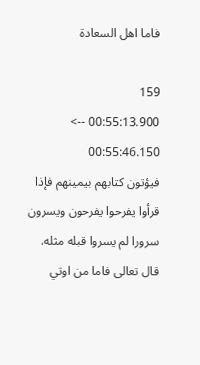فاما اهل السعادة

159
00:55:13.900 --> 00:55:46.150
فيؤتون كتابهم بيمينهم فإذا قرأوا يفرحوا يفرحون ويسرون سرورا لم يسروا قبله مثله. قال تعالى فاما من اوتي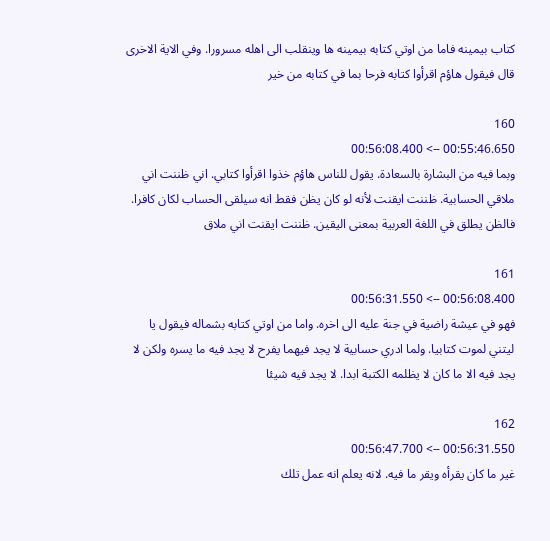كتاب بيمينه فاما من اوتي كتابه بيمينه ها وينقلب الى اهله مسرورا. وفي الاية الاخرى قال فيقول هاؤم اقرأوا كتابه فرحا بما في كتابه من خير

160
00:55:46.650 --> 00:56:08.400
وبما فيه من البشارة بالسعادة. يقول للناس هاؤم خذوا اقرأوا كتابي. اني ظننت اني ملاقي الحسابية. ظننت ايقنت لأنه لو كان يظن فقط انه سيلقى الحساب لكان كافرا. فالظن يطلق في اللغة العربية بمعنى اليقين. ظننت ايقنت اني ملاق

161
00:56:08.400 --> 00:56:31.550
فهو في عيشة راضية في جنة عليه الى اخره. واما من اوتي كتابه بشماله فيقول يا ليتني لموت كتابيا. ولما ادري حسابية لا يجد فيهما يفرح لا يجد فيه ما يسره ولكن لا يجد فيه الا ما كان لا يظلمه الكتبة ابدا. لا يجد فيه شيئا

162
00:56:31.550 --> 00:56:47.700
غير ما كان يقرأه ويقر ما فيه. لانه يعلم انه عمل تلك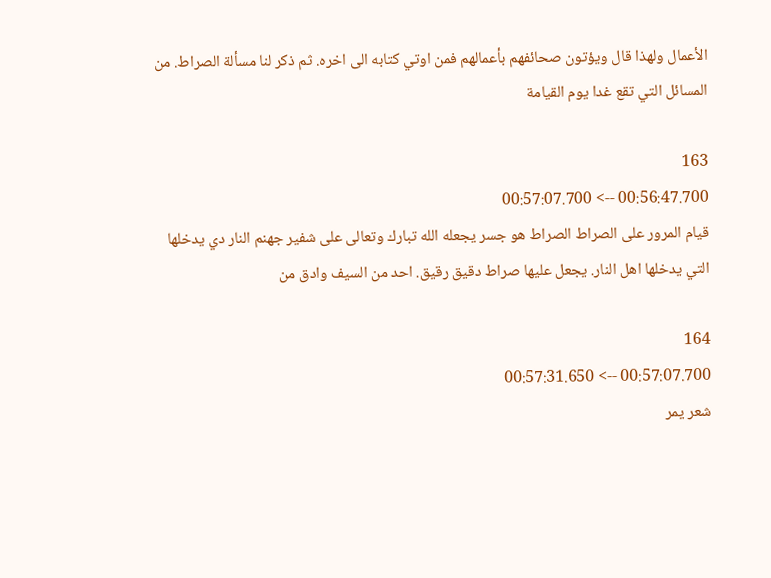الأعمال ولهذا قال ويؤتون صحائفهم بأعمالهم فمن اوتي كتابه الى اخره. ثم ذكر لنا مسألة الصراط. من المسائل التي تقع غدا يوم القيامة

163
00:56:47.700 --> 00:57:07.700
قيام المرور على الصراط الصراط هو جسر يجعله الله تبارك وتعالى على شفير جهنم النار دي يدخلها التي يدخلها اهل النار. يجعل عليها صراط دقيق رقيق. احد من السيف وادق من

164
00:57:07.700 --> 00:57:31.650
شعر يمر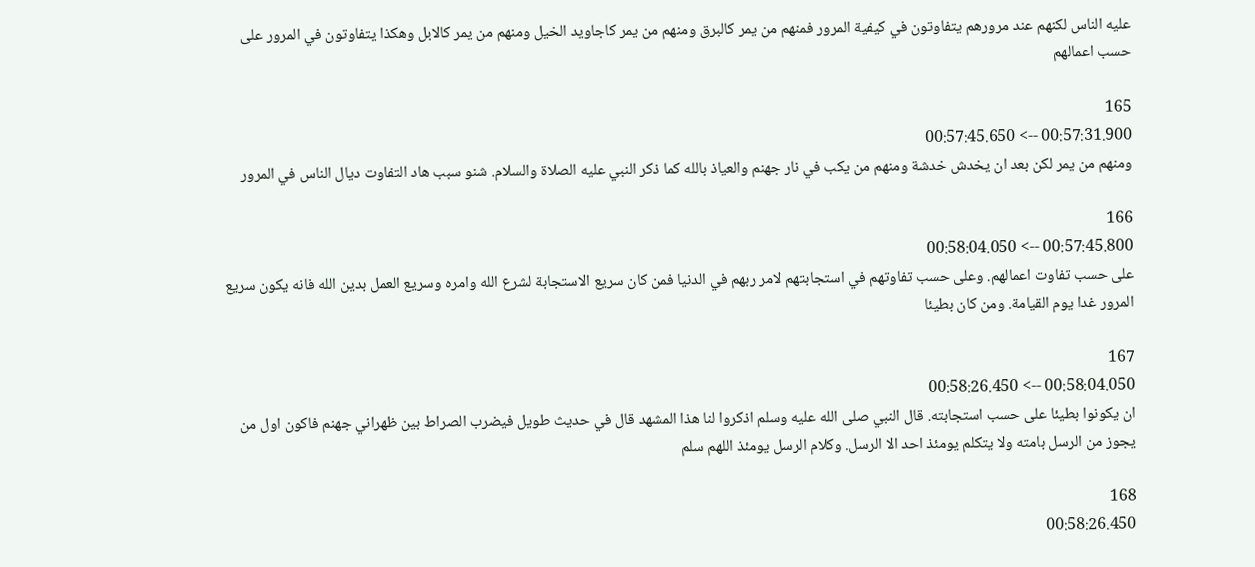عليه الناس لكنهم عند مرورهم يتفاوتون في كيفية المرور فمنهم من يمر كالبرق ومنهم من يمر كاجاويد الخيل ومنهم من يمر كالابل وهكذا يتفاوتون في المرور على حسب اعمالهم

165
00:57:31.900 --> 00:57:45.650
ومنهم من يمر لكن بعد ان يخدش خدشة ومنهم من يكب في نار جهنم والعياذ بالله كما ذكر النبي عليه الصلاة والسلام. شنو سبب هاد التفاوت ديال الناس في المرور

166
00:57:45.800 --> 00:58:04.050
على حسب تفاوت اعمالهم. وعلى حسب تفاوتهم في استجابتهم لامر ربهم في الدنيا فمن كان سريع الاستجابة لشرع الله وامره وسريع العمل بدين الله فانه يكون سريع المرور غدا يوم القيامة. ومن كان بطيئا

167
00:58:04.050 --> 00:58:26.450
ان يكونوا بطيئا على حسب استجابته. قال النبي صلى الله عليه وسلم اذكروا لنا هذا المشهد قال في حديث طويل فيضرب الصراط بين ظهراني جهنم فاكون اول من يجوز من الرسل بامته ولا يتكلم يومئذ احد الا الرسل. وكلام الرسل يومئذ اللهم سلم

168
00:58:26.450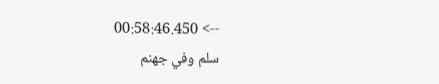--> 00:58:46.450
سلم وفي جهنم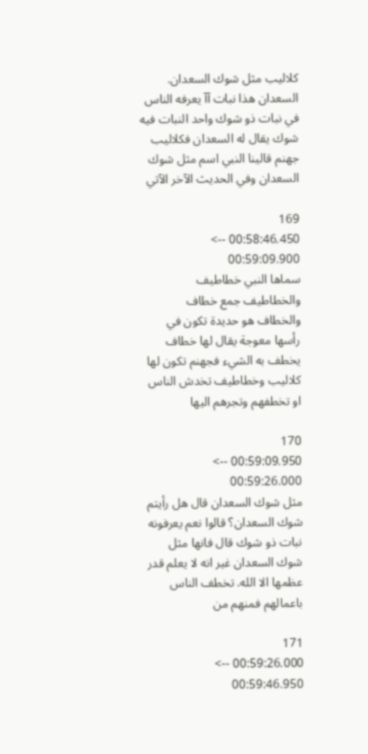كلاليب مثل شوك السعدان. السعدان هذا نبات آآ يعرفه الناس في نبات ذو شوك واحد النبات فيه شوك يقال له السعدان فكلاليب جهنم قالينا النبي اسم مثل شوك السعدان وفي الحديث الآخر الآتي

169
00:58:46.450 --> 00:59:09.900
سماها النبي خطاطيف والخطاطيف جمع خطاف والخطاف هو حديدة تكون في رأسها معوجة يقال لها خطاف يخطف به الشيء فجهنم تكون لها كلاليب وخطاطيف تخدش الناس او تخطفهم وتجرهم اليها

170
00:59:09.950 --> 00:59:26.000
مثل شوك السعدان قال هل رأيتم شوك السعدان؟ قالوا نعم يعرفونه نبات ذو شوك قال فانها مثل شوك السعدان غير انه لا يعلم قدر عظمها الا الله. تخطف الناس باعمالهم فمنهم من

171
00:59:26.000 --> 00:59:46.950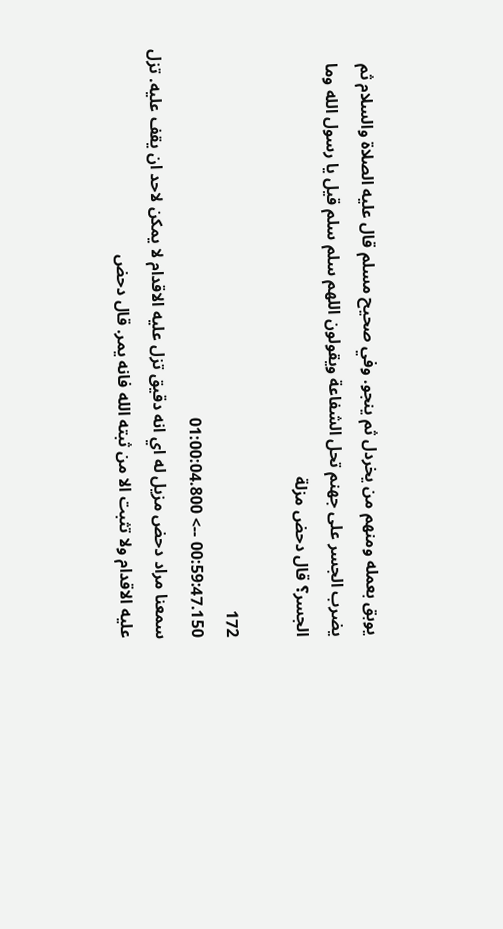يوبق بعمله ومنهم من يخردل ثم ينجو. وفي صحيح مسلم قال عليه الصلاة والسلام ثم يضرب الجسر على جهنم تحل الشفاعة ويقولون اللهم سلم سلم قيل يا رسول الله وما الجسر؟ قال دحض مزلة

172
00:59:47.150 --> 01:00:04.800
سمعنا مراد دحض مزيل له اي انه دقيق تزل عليه الاقدام لا يمكن لاحد ان يقف عليه. تزل عليه الاقدام ولا تثبت الا من ثبته الله فانه يمر. قال دحض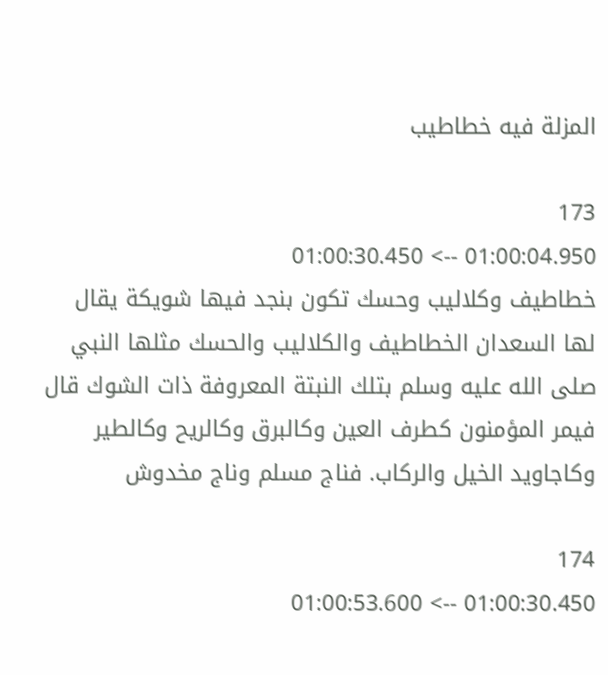المزلة فيه خطاطيب

173
01:00:04.950 --> 01:00:30.450
خطاطيف وكلاليب وحسك تكون بنجد فيها شويكة يقال لها السعدان الخطاطيف والكلاليب والحسك مثلها النبي صلى الله عليه وسلم بتلك النبتة المعروفة ذات الشوك قال فيمر المؤمنون كطرف العين وكالبرق وكالريح وكالطير وكاجاويد الخيل والركاب. فناج مسلم وناج مخدوش

174
01:00:30.450 --> 01:00:53.600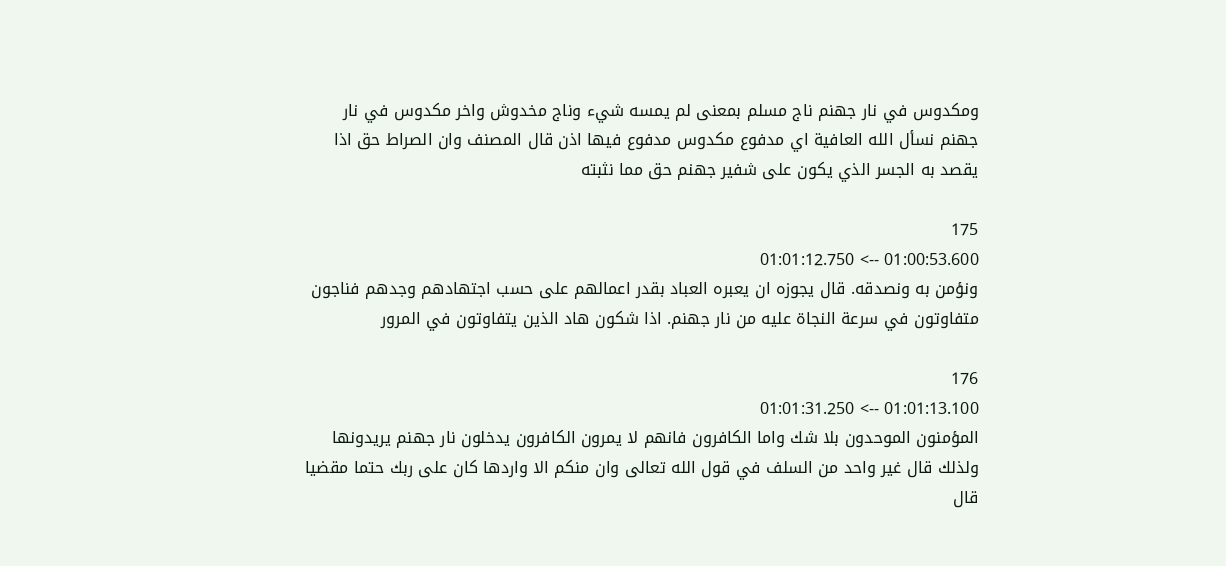ومكدوس في نار جهنم ناج مسلم بمعنى لم يمسه شيء وناج مخدوش واخر مكدوس في نار جهنم نسأل الله العافية اي مدفوع مكدوس مدفوع فيها اذن قال المصنف وان الصراط حق اذا يقصد به الجسر الذي يكون على شفير جهنم حق مما نثبته

175
01:00:53.600 --> 01:01:12.750
ونؤمن به ونصدقه. قال يجوزه ان يعبره العباد بقدر اعمالهم على حسب اجتهادهم وجدهم فناجون متفاوتون في سرعة النجاة عليه من نار جهنم. اذا شكون هاد الذين يتفاوتون في المرور

176
01:01:13.100 --> 01:01:31.250
المؤمنون الموحدون بلا شك واما الكافرون فانهم لا يمرون الكافرون يدخلون نار جهنم يريدونها ولذلك قال غير واحد من السلف في قول الله تعالى وان منكم الا واردها كان على ربك حتما مقضيا قال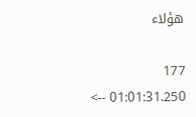هؤلاء

177
01:01:31.250 -->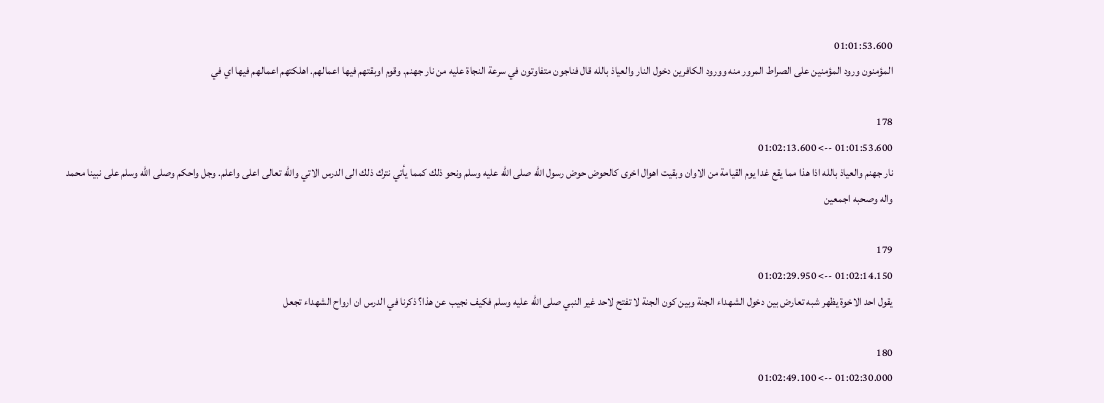01:01:53.600
المؤمنون ورود المؤمنين على الصراط المرور منه وورود الكافرين دخول النار والعياذ بالله قال فناجون متفاوتون في سرعة النجاة عليه من نار جهنم. وقوم اوبقتهم فيها اعمالهم. اهلكتهم اعمالهم فيها اي في

178
01:01:53.600 --> 01:02:13.600
نار جهنم والعياذ بالله اذا هذا مما يقع غدا يوم القيامة من الاوان وبقيت اهوال اخرى كالحوض حوض رسول الله صلى الله عليه وسلم ونحو ذلك كمما يأتي نترك ذلك الى الدرس الاتي والله تعالى اعلى واعلم. وجل واحكم وصلى الله وسلم على نبينا محمد واله وصحبه اجمعين

179
01:02:14.150 --> 01:02:29.950
يقول احد الاخوة يظهر شبه تعارض بين دخول الشهداء الجنة وبين كون الجنة لا تفتح لاحد غير النبي صلى الله عليه وسلم فكيف نجيب عن هذا؟ ذكرنا في الدرس ان ارواح الشهداء تجعل

180
01:02:30.000 --> 01:02:49.100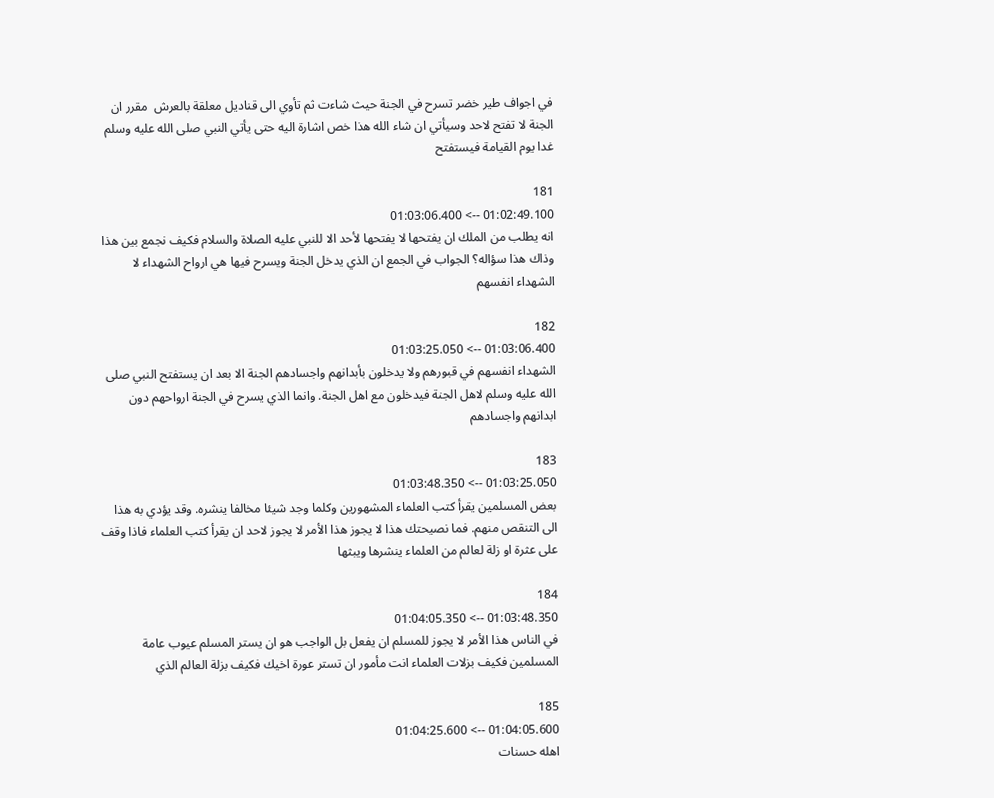في اجواف طير خضر تسرح في الجنة حيث شاءت ثم تأوي الى قناديل معلقة بالعرش  مقرر ان الجنة لا تفتح لاحد وسيأتي ان شاء الله هذا خص اشارة اليه حتى يأتي النبي صلى الله عليه وسلم غدا يوم القيامة فيستفتح

181
01:02:49.100 --> 01:03:06.400
انه يطلب من الملك ان يفتحها لا يفتحها لأحد الا للنبي عليه الصلاة والسلام فكيف نجمع بين هذا وذاك هذا سؤاله؟ الجواب في الجمع ان الذي يدخل الجنة ويسرح فيها هي ارواح الشهداء لا الشهداء انفسهم

182
01:03:06.400 --> 01:03:25.050
الشهداء انفسهم في قبورهم ولا يدخلون بأبدانهم واجسادهم الجنة الا بعد ان يستفتح النبي صلى الله عليه وسلم لاهل الجنة فيدخلون مع اهل الجنة. وانما الذي يسرح في الجنة ارواحهم دون ابدانهم واجسادهم

183
01:03:25.050 --> 01:03:48.350
بعض المسلمين يقرأ كتب العلماء المشهورين وكلما وجد شيئا مخالفا ينشره. وقد يؤدي به هذا الى التنقص منهم. فما نصيحتك هذا لا يجوز هذا الأمر لا يجوز لاحد ان يقرأ كتب العلماء فاذا وقف على عثرة او زلة لعالم من العلماء ينشرها ويبثها

184
01:03:48.350 --> 01:04:05.350
في الناس هذا الأمر لا يجوز للمسلم ان يفعل بل الواجب هو ان يستر المسلم عيوب عامة المسلمين فكيف بزلات العلماء انت مأمور ان تستر عورة اخيك فكيف بزلة العالم الذي

185
01:04:05.600 --> 01:04:25.600
اهله حسنات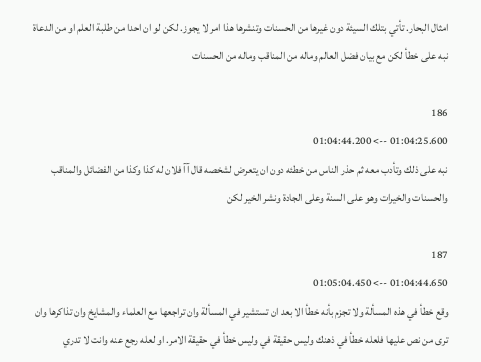امثال البحار. تأتي بتلك السيئة دون غيرها من الحسنات وتنشرها هذا امر لا يجوز. لكن لو ان احدا من طلبة العلم او من الدعاة نبه على خطأ لكن مع بيان فضل العالم وماله من المناقب وماله من الحسنات

186
01:04:25.600 --> 01:04:44.200
نبه على ذلك وتأدب معه ثم حذر الناس من خطئه دون ان يتعرض لشخصه قال آآ فلان له كذا وكذا من الفضائل والمناقب والحسنات والخيرات وهو على السنة وعلى الجادة ونشر الخير لكن

187
01:04:44.650 --> 01:05:04.450
وقع خطأ في هذه المسألة ولا تجزم بأنه خطأ الا بعد ان تستشير في المسألة وان تراجعها مع العلماء والمشايخ وان تذاكرها وان ترى من نص عليها فلعله خطأ في ذهنك وليس حقيقة في وليس خطأ في حقيقة الامر. او لعله رجع عنه وانت لا تدري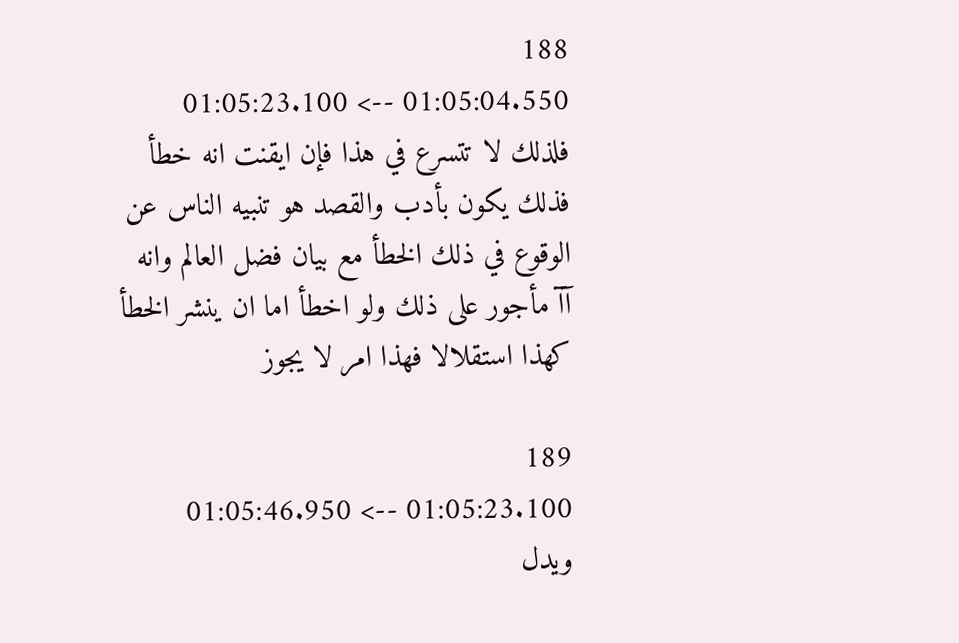188
01:05:04.550 --> 01:05:23.100
فلذلك لا تتسرع في هذا فإن ايقنت انه خطأ فذلك يكون بأدب والقصد هو تنبيه الناس عن الوقوع في ذلك الخطأ مع بيان فضل العالم وانه آآ مأجور على ذلك ولو اخطأ اما ان ينشر الخطأ كهذا استقلالا فهذا امر لا يجوز

189
01:05:23.100 --> 01:05:46.950
ويدل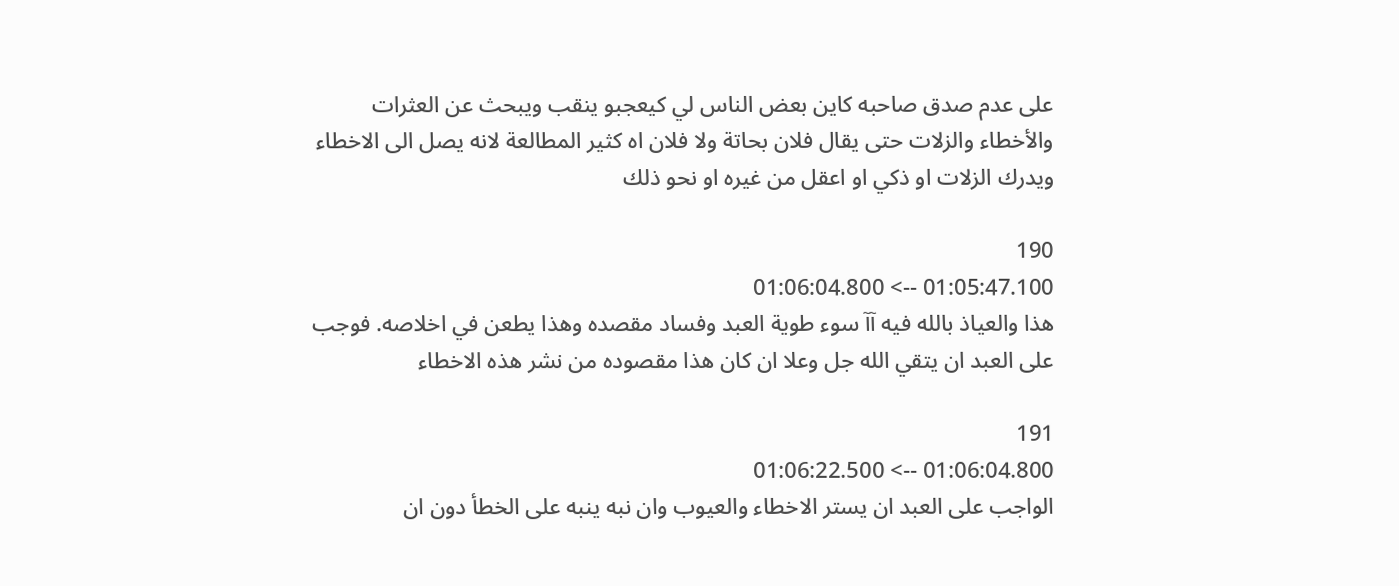على عدم صدق صاحبه كاين بعض الناس لي كيعجبو ينقب ويبحث عن العثرات والأخطاء والزلات حتى يقال فلان بحاتة ولا فلان اه كثير المطالعة لانه يصل الى الاخطاء ويدرك الزلات او ذكي او اعقل من غيره او نحو ذلك

190
01:05:47.100 --> 01:06:04.800
هذا والعياذ بالله فيه آآ سوء طوية العبد وفساد مقصده وهذا يطعن في اخلاصه. فوجب على العبد ان يتقي الله جل وعلا ان كان هذا مقصوده من نشر هذه الاخطاء

191
01:06:04.800 --> 01:06:22.500
الواجب على العبد ان يستر الاخطاء والعيوب وان نبه ينبه على الخطأ دون ان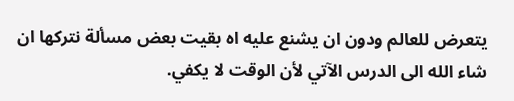يتعرض للعالم ودون ان يشنع عليه اه بقيت بعض مسألة نتركها ان شاء الله الى الدرس الآتي لأن الوقت لا يكفي.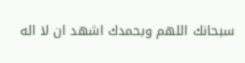سبحانك اللهم وبحمدك اشهد ان لا اله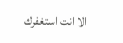الا انت استغفرك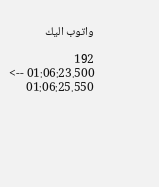واتوب اليك

192
01:06:23.500 --> 01:06:25.550